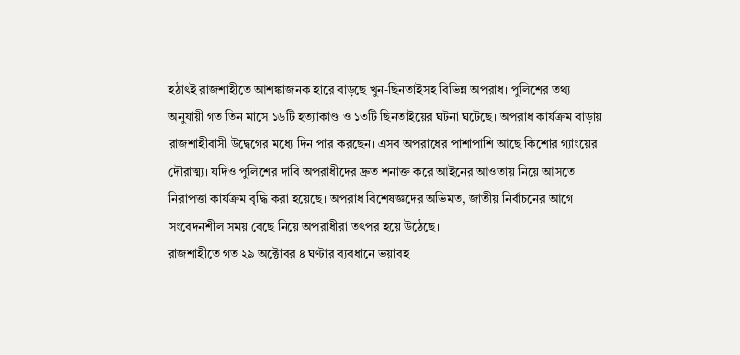হঠাৎই রাজশাহীতে আশঙ্কাজনক হারে বাড়ছে খুন-ছিনতাইসহ বিভিন্ন অপরাধ। পুলিশের তথ্য অনুযায়ী গত তিন মাসে ১৬টি হত্যাকাণ্ড ও ১৩টি ছিনতাইয়ের ঘটনা ঘটেছে। অপরাধ কার্যক্রম বাড়ায় রাজশাহীবাসী উদ্বেগের মধ্যে দিন পার করছেন। এসব অপরাধের পাশাপাশি আছে কিশোর গ্যাংয়ের দৌরাত্ম্য। যদিও পুলিশের দাবি অপরাধীদের দ্রুত শনাক্ত করে আইনের আওতায় নিয়ে আসতে নিরাপত্তা কার্যক্রম বৃদ্ধি করা হয়েছে। অপরাধ বিশেষজ্ঞদের অভিমত, জাতীয় নির্বাচনের আগে সংবেদনশীল সময় বেছে নিয়ে অপরাধীরা তৎপর হয়ে উঠেছে।
রাজশাহীতে গত ২৯ অক্টোবর ৪ ঘণ্টার ব্যবধানে ভয়াবহ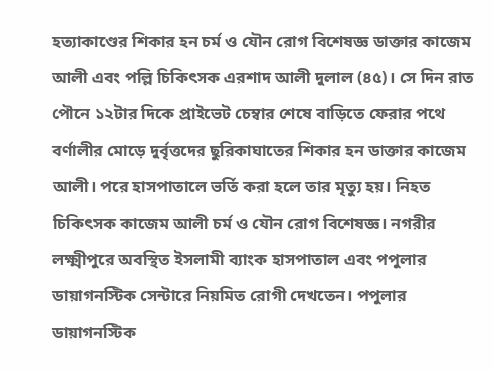হত্যাকাণ্ডের শিকার হন চর্ম ও যৌন রোগ বিশেষজ্ঞ ডাক্তার কাজেম আলী এবং পল্লি চিকিৎসক এরশাদ আলী দুলাল (৪৫)। সে দিন রাত পৌনে ১২টার দিকে প্রাইভেট চেম্বার শেষে বাড়িতে ফেরার পথে বর্ণালীর মোড়ে দুর্বৃত্তদের ছুরিকাঘাতের শিকার হন ডাক্তার কাজেম আলী। পরে হাসপাতালে ভর্তি করা হলে তার মৃত্যু হয়। নিহত চিকিৎসক কাজেম আলী চর্ম ও যৌন রোগ বিশেষজ্ঞ। নগরীর লক্ষ্মীপুরে অবস্থিত ইসলামী ব্যাংক হাসপাতাল এবং পপুলার ডায়াগনস্টিক সেন্টারে নিয়মিত রোগী দেখতেন। পপুলার ডায়াগনস্টিক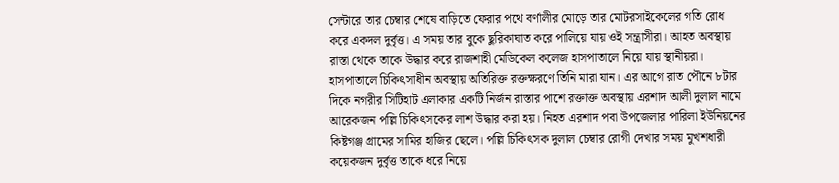সেন্টারে তার চেম্বার শেষে বাড়িতে ফেরার পথে বর্ণালীর মোড়ে তার মোটরসাইকেলের গতি রোধ করে একদল দুর্বৃত্ত। এ সময় তার বুকে ছুরিকাঘাত করে পালিয়ে যায় ওই সন্ত্রাসীরা। আহত অবস্থায় রাস্তা থেকে তাকে উদ্ধার করে রাজশাহী মেডিকেল কলেজ হাসপাতালে নিয়ে যায় স্থানীয়রা। হাসপাতালে চিকিৎসাধীন অবস্থায় অতিরিক্ত রক্তক্ষরণে তিনি মারা যান। এর আগে রাত পৌনে ৮টার দিকে নগরীর সিটিহাট এলাকার একটি নির্জন রাস্তার পাশে রক্তাক্ত অবস্থায় এরশাদ আলী দুলাল নামে আরেকজন পল্লি চিকিৎসকের লাশ উদ্ধার করা হয়। নিহত এরশাদ পবা উপজেলার পারিলা ইউনিয়নের কিষ্টগঞ্জ গ্রামের সামির হাজির ছেলে। পল্লি চিকিৎসক দুলাল চেম্বার রোগী দেখার সময় মুখশধারী কয়েকজন দুর্বৃত্ত তাকে ধরে নিয়ে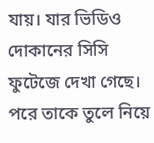যায়। যার ভিডিও দোকানের সিসি ফুটেজে দেখা গেছে। পরে তাকে তুলে নিয়ে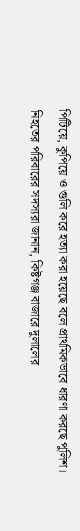পিটিয়ে, কুপিয়ে ও গুলি করে হত্যা করা হয়েছে বলে প্রাথমিকভাবে ধারণা করছে পুলিশ।
নিহতের পরিবারের সদস্যরা জানান, কিষ্টগঞ্জ বাজারে দুলালের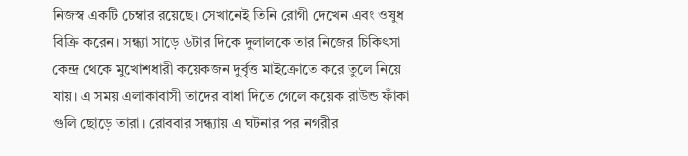নিজস্ব একটি চেম্বার রয়েছে। সেখানেই তিনি রোগী দেখেন এবং ওষুধ বিক্রি করেন। সন্ধ্যা সাড়ে ৬টার দিকে দুলালকে তার নিজের চিকিৎসা কেন্দ্র থেকে মুখোশধারী কয়েকজন দুর্বৃত্ত মাইক্রোতে করে তুলে নিয়ে যায়। এ সময় এলাকাবাসী তাদের বাধা দিতে গেলে কয়েক রাউন্ড ফাঁকা গুলি ছোড়ে তারা। রোববার সন্ধ্যায় এ ঘটনার পর নগরীর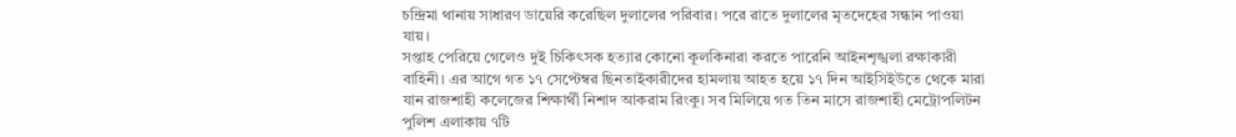চন্দ্রিমা থানায় সাধারণ ডায়েরি করেছিল দুলালের পরিবার। পরে রাতে দুলালের মৃতদেহের সন্ধান পাওয়া যায়।
সপ্তাহ পেরিয়ে গেলেও দুই চিকিৎসক হত্যার কোনো কূলকিনারা করতে পারেনি আইনশৃঙ্খলা রক্ষাকারী বাহিনী। এর আগে গত ১৭ সেপ্টেম্বর ছিনতাইকারীদের হামলায় আহত হয়ে ১৭ দিন আইসিইউতে থেকে মারা যান রাজশাহী কলেজের শিক্ষার্থী নিশাদ আকরাম রিংকু। সব মিলিয়ে গত তিন মাসে রাজশাহী মেট্রোপলিটন পুলিশ এলাকায় ৭টি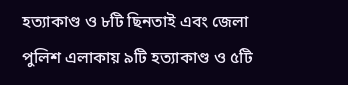হত্যাকাণ্ড ও ৮টি ছিনতাই এবং জেলা পুলিশ এলাকায় ৯টি হত্যাকাণ্ড ও ৫টি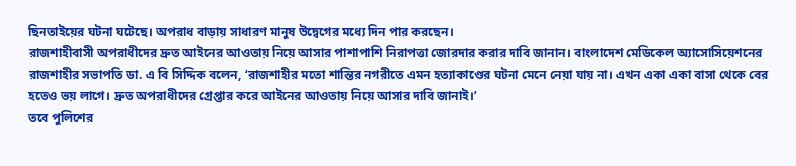ছিনতাইয়ের ঘটনা ঘটেছে। অপরাধ বাড়ায় সাধারণ মানুষ উদ্বেগের মধ্যে দিন পার করছেন।
রাজশাহীবাসী অপরাধীদের দ্রুত আইনের আওতায় নিয়ে আসার পাশাপাশি নিরাপত্তা জোরদার করার দাবি জানান। বাংলাদেশ মেডিকেল অ্যাসোসিয়েশনের রাজশাহীর সভাপতি ডা. এ বি সিদ্দিক বলেন, ‘রাজশাহীর মতো শান্তির নগরীতে এমন হত্যাকাণ্ডের ঘটনা মেনে নেয়া যায় না। এখন একা একা বাসা থেকে বের হতেও ভয় লাগে। দ্রুত অপরাধীদের গ্রেপ্তার করে আইনের আওতায় নিয়ে আসার দাবি জানাই।’
তবে পুলিশের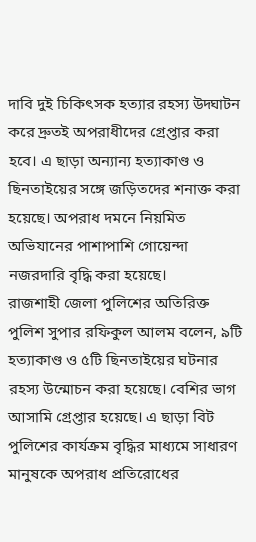দাবি দুই চিকিৎসক হত্যার রহস্য উদ্ঘাটন করে দ্রুতই অপরাধীদের গ্রেপ্তার করা হবে। এ ছাড়া অন্যান্য হত্যাকাণ্ড ও ছিনতাইয়ের সঙ্গে জড়িতদের শনাক্ত করা হয়েছে। অপরাধ দমনে নিয়মিত অভিযানের পাশাপাশি গোয়েন্দা নজরদারি বৃদ্ধি করা হয়েছে।
রাজশাহী জেলা পুলিশের অতিরিক্ত পুলিশ সুপার রফিকুল আলম বলেন, ৯টি হত্যাকাণ্ড ও ৫টি ছিনতাইয়ের ঘটনার রহস্য উন্মোচন করা হয়েছে। বেশির ভাগ আসামি গ্রেপ্তার হয়েছে। এ ছাড়া বিট পুলিশের কার্যক্রম বৃদ্ধির মাধ্যমে সাধারণ মানুষকে অপরাধ প্রতিরোধের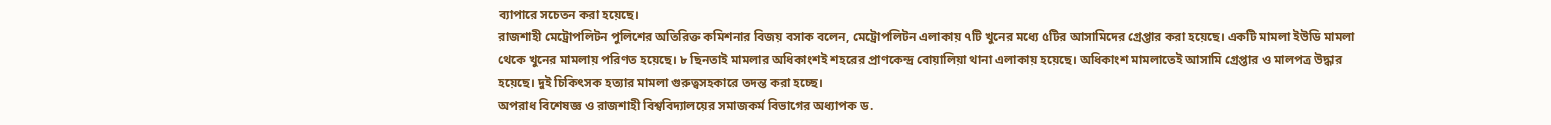ব্যাপারে সচেতন করা হয়েছে।
রাজশাহী মেট্রোপলিটন পুলিশের অতিরিক্ত কমিশনার বিজয় বসাক বলেন, মেট্রোপলিটন এলাকায় ৭টি খুনের মধ্যে ৫টির আসামিদের গ্রেপ্তার করা হয়েছে। একটি মামলা ইউডি মামলা থেকে খুনের মামলায় পরিণত হয়েছে। ৮ ছিনতাই মামলার অধিকাংশই শহরের প্রাণকেন্দ্র বোয়ালিয়া থানা এলাকায় হয়েছে। অধিকাংশ মামলাতেই আসামি গ্রেপ্তার ও মালপত্র উদ্ধার হয়েছে। দুই চিকিৎসক হত্যার মামলা গুরুত্বসহকারে তদন্ত করা হচ্ছে।
অপরাধ বিশেষজ্ঞ ও রাজশাহী বিশ্ববিদ্যালয়ের সমাজকর্ম বিভাগের অধ্যাপক ড.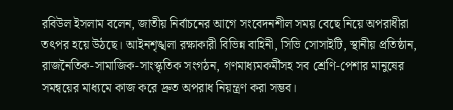রবিউল ইসলাম বলেন, জাতীয় নির্বাচনের আগে সংবেদনশীল সময় বেছে নিয়ে অপরাধীরা তৎপর হয়ে উঠছে। আইনশৃঙ্খলা রক্ষাকারী বিভিন্ন বাহিনী, সিভি সোসাইটি, স্থানীয় প্রতিষ্ঠান, রাজনৈতিক-সামাজিক-সাংস্কৃতিক সংগঠন, গণমাধ্যমকর্মীসহ সব শ্রেণি-পেশার মানুষের সমন্বয়ের মাধ্যমে কাজ করে দ্রুত অপরাধ নিয়ন্ত্রণ করা সম্ভব।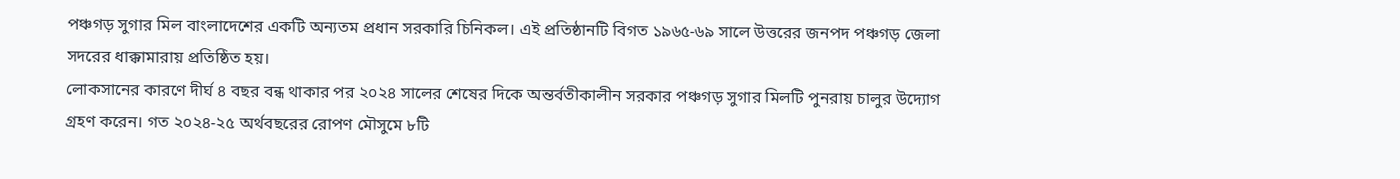পঞ্চগড় সুগার মিল বাংলাদেশের একটি অন্যতম প্রধান সরকারি চিনিকল। এই প্রতিষ্ঠানটি বিগত ১৯৬৫-৬৯ সালে উত্তরের জনপদ পঞ্চগড় জেলা সদরের ধাক্কামারায় প্রতিষ্ঠিত হয়।
লোকসানের কারণে দীর্ঘ ৪ বছর বন্ধ থাকার পর ২০২৪ সালের শেষের দিকে অন্তর্বতীকালীন সরকার পঞ্চগড় সুগার মিলটি পুনরায় চালুর উদ্যোগ গ্রহণ করেন। গত ২০২৪-২৫ অর্থবছরের রোপণ মৌসুমে ৮টি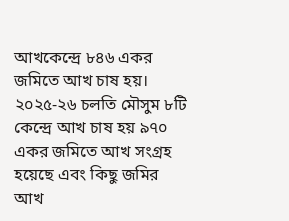আখকেন্দ্রে ৮৪৬ একর জমিতে আখ চাষ হয়।
২০২৫-২৬ চলতি মৌসুম ৮টি কেন্দ্রে আখ চাষ হয় ৯৭০ একর জমিতে আখ সংগ্রহ হয়েছে এবং কিছু জমির আখ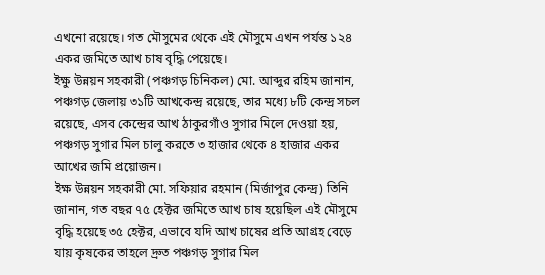এখনো রয়েছে। গত মৌসুমের থেকে এই মৌসুমে এখন পর্যন্ত ১২৪ একর জমিতে আখ চাষ বৃদ্ধি পেয়েছে।
ইক্ষু উন্নয়ন সহকারী (পঞ্চগড় চিনিকল) মো. আব্দুর রহিম জানান, পঞ্চগড় জেলায় ৩১টি আখকেন্দ্র রয়েছে, তার মধ্যে ৮টি কেন্দ্র সচল রয়েছে, এসব কেন্দ্রের আখ ঠাকুরগাঁও সুগার মিলে দেওয়া হয়, পঞ্চগড় সুগার মিল চালু করতে ৩ হাজার থেকে ৪ হাজার একর আখের জমি প্রয়োজন।
ইক্ষ উন্নয়ন সহকারী মো. সফিয়ার রহমান (মির্জাপুর কেন্দ্র) তিনি জানান, গত বছর ৭৫ হেক্টর জমিতে আখ চাষ হয়েছিল এই মৌসুমে বৃদ্ধি হয়েছে ৩৫ হেক্টর, এভাবে যদি আখ চাষের প্রতি আগ্রহ বেড়ে যায় কৃষকের তাহলে দ্রুত পঞ্চগড় সুগার মিল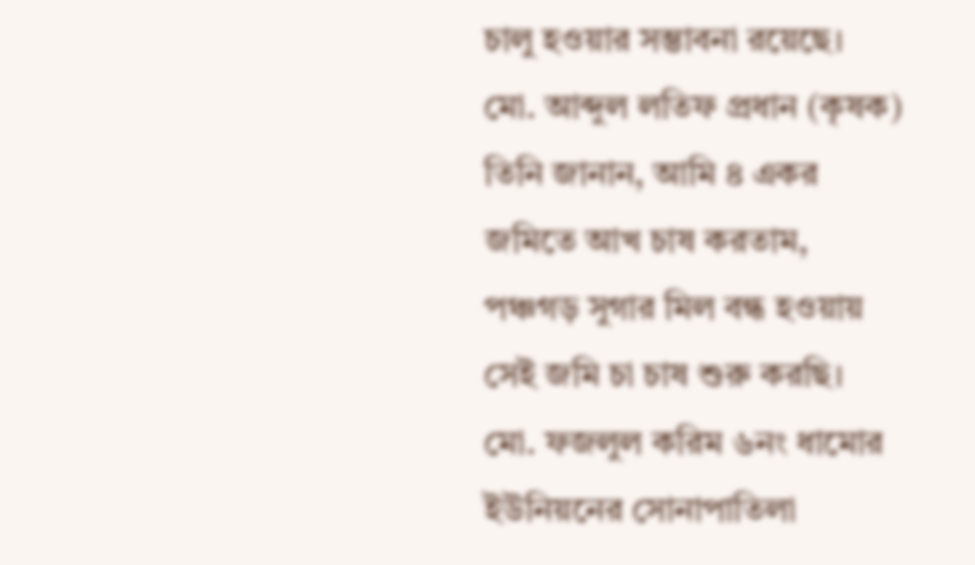চালু হওয়ার সম্ভাবনা রয়েছে।
মো. আব্দুল লতিফ প্রধান (কৃষক) তিনি জানান, আমি ৪ একর জমিতে আখ চাষ করতাম, পঞ্চগড় সুগার মিল বন্ধ হওয়ায় সেই জমি চা চাষ শুরু করছি।
মো. ফজলুল করিম ৬নং ধামোর ইউনিয়নের সোনাপাতিলা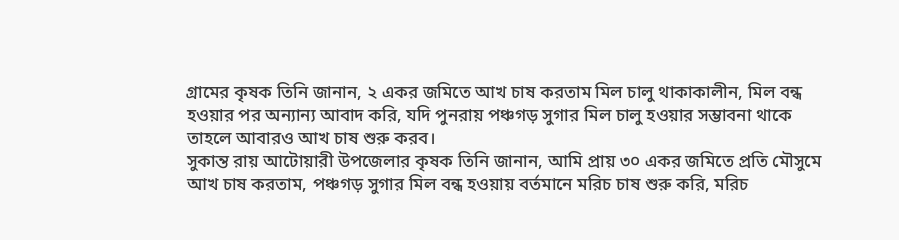গ্রামের কৃষক তিনি জানান, ২ একর জমিতে আখ চাষ করতাম মিল চালু থাকাকালীন, মিল বন্ধ হওয়ার পর অন্যান্য আবাদ করি, যদি পুনরায় পঞ্চগড় সুগার মিল চালু হওয়ার সম্ভাবনা থাকে তাহলে আবারও আখ চাষ শুরু করব।
সুকান্ত রায় আটোয়ারী উপজেলার কৃষক তিনি জানান, আমি প্রায় ৩০ একর জমিতে প্রতি মৌসুমে আখ চাষ করতাম, পঞ্চগড় সুগার মিল বন্ধ হওয়ায় বর্তমানে মরিচ চাষ শুরু করি, মরিচ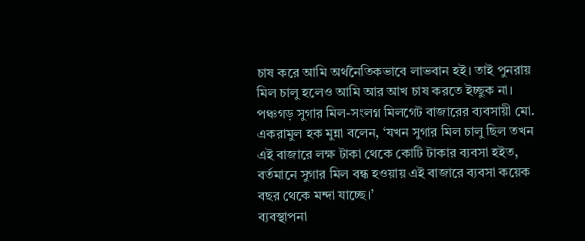চাষ করে আমি অর্থনৈতিকভাবে লাভবান হই। তাই পুনরায় মিল চালু হলেও আমি আর আখ চাষ করতে ইচ্ছুক না।
পঞ্চগড় সুগার মিল-সংলগ্ন মিলগেট বাজারের ব্যবসায়ী মো. একরামুল হক মুন্না বলেন, ‘যখন সুগার মিল চালু ছিল তখন এই বাজারে লক্ষ টাকা থেকে কোটি টাকার ব্যবসা হইত, বর্তমানে সুগার মিল বন্ধ হওয়ায় এই বাজারে ব্যবসা কয়েক বছর থেকে মন্দা যাচ্ছে।’
ব্যবস্থাপনা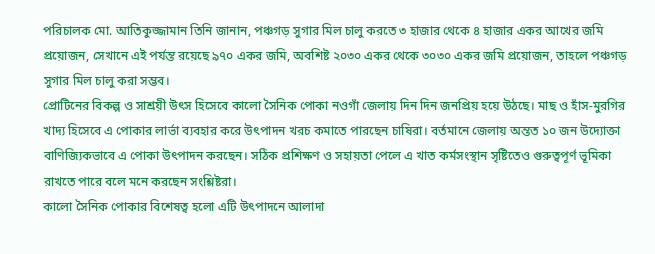পরিচালক মো. আতিকুজ্জামান তিনি জানান, পঞ্চগড় সুগার মিল চালু করতে ৩ হাজার থেকে ৪ হাজার একর আখের জমি প্রয়োজন, সেখানে এই পর্যন্ত রয়েছে ৯৭০ একর জমি, অবশিষ্ট ২০৩০ একর থেকে ৩০৩০ একর জমি প্রয়োজন, তাহলে পঞ্চগড় সুগার মিল চালু করা সম্ভব।
প্রোটিনের বিকল্প ও সাশ্রয়ী উৎস হিসেবে কালো সৈনিক পোকা নওগাঁ জেলায় দিন দিন জনপ্রিয় হয়ে উঠছে। মাছ ও হাঁস-মুরগির খাদ্য হিসেবে এ পোকার লার্ভা ব্যবহার করে উৎপাদন খরচ কমাতে পারছেন চাষিরা। বর্তমানে জেলায় অন্তত ১০ জন উদ্যোক্তা বাণিজ্যিকভাবে এ পোকা উৎপাদন করছেন। সঠিক প্রশিক্ষণ ও সহায়তা পেলে এ খাত কর্মসংস্থান সৃষ্টিতেও গুরুত্বপূর্ণ ভূমিকা রাখতে পারে বলে মনে করছেন সংশ্লিষ্টরা।
কালো সৈনিক পোকার বিশেষত্ব হলো এটি উৎপাদনে আলাদা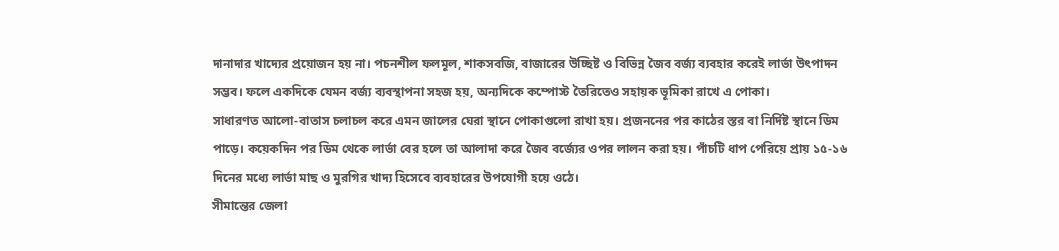দানাদার খাদ্যের প্রয়োজন হয় না। পচনশীল ফলমূল, শাকসবজি, বাজারের উচ্ছিষ্ট ও বিভিন্ন জৈব বর্জ্য ব্যবহার করেই লার্ভা উৎপাদন সম্ভব। ফলে একদিকে যেমন বর্জ্য ব্যবস্থাপনা সহজ হয়, অন্যদিকে কম্পোস্ট তৈরিতেও সহায়ক ভূমিকা রাখে এ পোকা।
সাধারণত আলো-বাতাস চলাচল করে এমন জালের ঘেরা স্থানে পোকাগুলো রাখা হয়। প্রজননের পর কাঠের স্তর বা নির্দিষ্ট স্থানে ডিম পাড়ে। কয়েকদিন পর ডিম থেকে লার্ভা বের হলে তা আলাদা করে জৈব বর্জ্যের ওপর লালন করা হয়। পাঁচটি ধাপ পেরিয়ে প্রায় ১৫-১৬ দিনের মধ্যে লার্ভা মাছ ও মুরগির খাদ্য হিসেবে ব্যবহারের উপযোগী হয়ে ওঠে।
সীমান্তের জেলা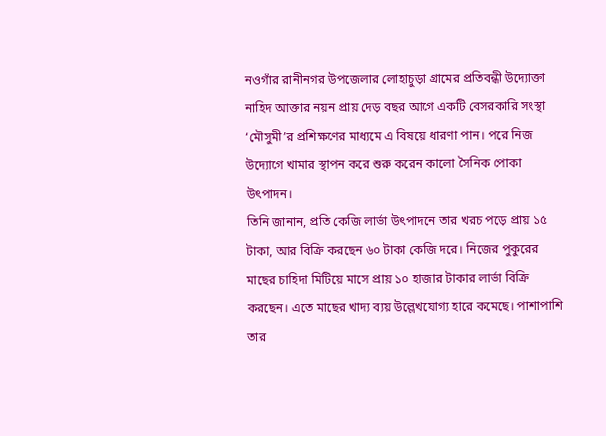নওগাঁর রানীনগর উপজেলার লোহাচুড়া গ্রামের প্রতিবন্ধী উদ্যোক্তা নাহিদ আক্তার নয়ন প্রায় দেড় বছর আগে একটি বেসরকারি সংস্থা ‘মৌসুমী’র প্রশিক্ষণের মাধ্যমে এ বিষয়ে ধারণা পান। পরে নিজ উদ্যোগে খামার স্থাপন করে শুরু করেন কালো সৈনিক পোকা উৎপাদন।
তিনি জানান, প্রতি কেজি লার্ভা উৎপাদনে তার খরচ পড়ে প্রায় ১৫ টাকা, আর বিক্রি করছেন ৬০ টাকা কেজি দরে। নিজের পুকুরের মাছের চাহিদা মিটিয়ে মাসে প্রায় ১০ হাজার টাকার লার্ভা বিক্রি করছেন। এতে মাছের খাদ্য ব্যয় উল্লেখযোগ্য হারে কমেছে। পাশাপাশি তার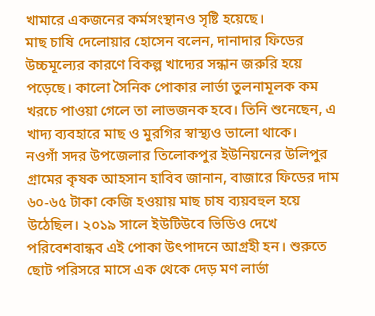খামারে একজনের কর্মসংস্থানও সৃষ্টি হয়েছে।
মাছ চাষি দেলোয়ার হোসেন বলেন, দানাদার ফিডের উচ্চমূল্যের কারণে বিকল্প খাদ্যের সন্ধান জরুরি হয়ে পড়েছে। কালো সৈনিক পোকার লার্ভা তুলনামূলক কম খরচে পাওয়া গেলে তা লাভজনক হবে। তিনি শুনেছেন, এ খাদ্য ব্যবহারে মাছ ও মুরগির স্বাস্থ্যও ভালো থাকে।
নওগাঁ সদর উপজেলার তিলোকপুর ইউনিয়নের উলিপুর গ্রামের কৃষক আহসান হাবিব জানান, বাজারে ফিডের দাম ৬০-৬৫ টাকা কেজি হওয়ায় মাছ চাষ ব্যয়বহুল হয়ে উঠেছিল। ২০১৯ সালে ইউটিউবে ভিডিও দেখে পরিবেশবান্ধব এই পোকা উৎপাদনে আগ্রহী হন। শুরুতে ছোট পরিসরে মাসে এক থেকে দেড় মণ লার্ভা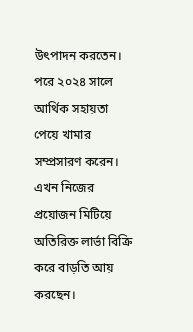উৎপাদন করতেন। পরে ২০২৪ সালে আর্থিক সহায়তা পেয়ে খামার সম্প্রসারণ করেন। এখন নিজের প্রয়োজন মিটিয়ে অতিরিক্ত লার্ভা বিক্রি করে বাড়তি আয় করছেন।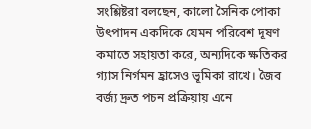সংশ্লিষ্টরা বলছেন, কালো সৈনিক পোকা উৎপাদন একদিকে যেমন পরিবেশ দূষণ কমাতে সহায়তা করে, অন্যদিকে ক্ষতিকর গ্যাস নির্গমন হ্রাসেও ভূমিকা রাখে। জৈব বর্জ্য দ্রুত পচন প্রক্রিয়ায় এনে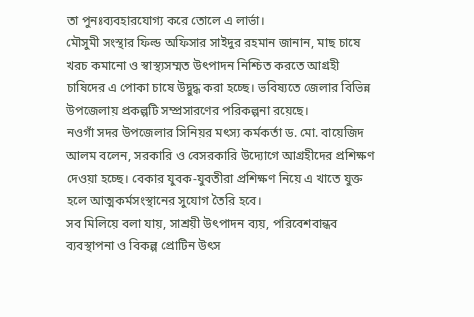তা পুনঃব্যবহারযোগ্য করে তোলে এ লার্ভা।
মৌসুমী সংস্থার ফিল্ড অফিসার সাইদুর রহমান জানান, মাছ চাষে খরচ কমানো ও স্বাস্থ্যসম্মত উৎপাদন নিশ্চিত করতে আগ্রহী চাষিদের এ পোকা চাষে উদ্বুদ্ধ করা হচ্ছে। ভবিষ্যতে জেলার বিভিন্ন উপজেলায় প্রকল্পটি সম্প্রসারণের পরিকল্পনা রয়েছে।
নওগাঁ সদর উপজেলার সিনিয়র মৎস্য কর্মকর্তা ড. মো. বায়েজিদ আলম বলেন, সরকারি ও বেসরকারি উদ্যোগে আগ্রহীদের প্রশিক্ষণ দেওয়া হচ্ছে। বেকার যুবক-যুবতীরা প্রশিক্ষণ নিয়ে এ খাতে যুক্ত হলে আত্মকর্মসংস্থানের সুযোগ তৈরি হবে।
সব মিলিয়ে বলা যায়, সাশ্রয়ী উৎপাদন ব্যয়, পরিবেশবান্ধব ব্যবস্থাপনা ও বিকল্প প্রোটিন উৎস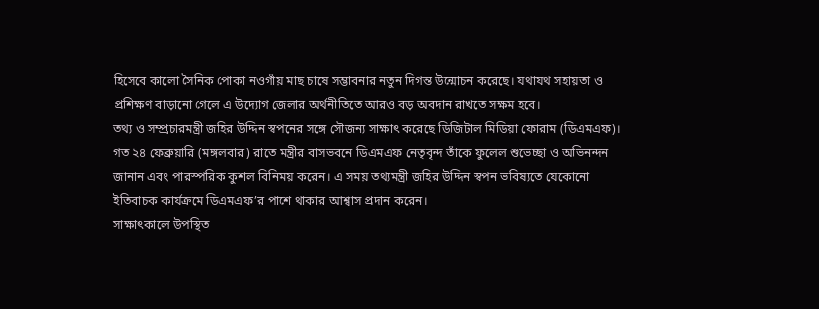হিসেবে কালো সৈনিক পোকা নওগাঁয় মাছ চাষে সম্ভাবনার নতুন দিগন্ত উন্মোচন করেছে। যথাযথ সহায়তা ও প্রশিক্ষণ বাড়ানো গেলে এ উদ্যোগ জেলার অর্থনীতিতে আরও বড় অবদান রাখতে সক্ষম হবে।
তথ্য ও সম্প্রচারমন্ত্রী জহির উদ্দিন স্বপনের সঙ্গে সৌজন্য সাক্ষাৎ করেছে ডিজিটাল মিডিয়া ফোরাম (ডিএমএফ)।
গত ২৪ ফেব্রুয়ারি (মঙ্গলবার) রাতে মন্ত্রীর বাসভবনে ডিএমএফ নেতৃবৃন্দ তাঁকে ফুলেল শুভেচ্ছা ও অভিনন্দন জানান এবং পারস্পরিক কুশল বিনিময় করেন। এ সময় তথ্যমন্ত্রী জহির উদ্দিন স্বপন ভবিষ্যতে যেকোনো ইতিবাচক কার্যক্রমে ডিএমএফ’র পাশে থাকার আশ্বাস প্রদান করেন।
সাক্ষাৎকালে উপস্থিত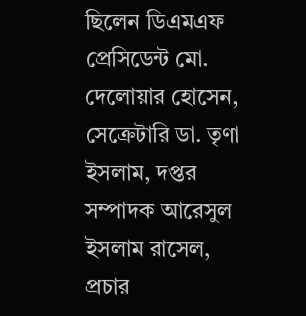ছিলেন ডিএমএফ প্রেসিডেন্ট মো. দেলোয়ার হোসেন, সেক্রেটারি ডা. তৃণা ইসলাম, দপ্তর সম্পাদক আরেসুল ইসলাম রাসেল, প্রচার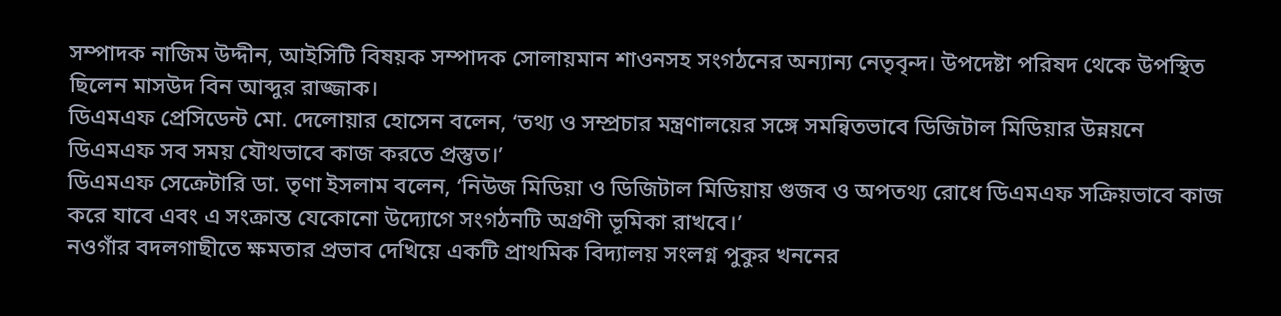সম্পাদক নাজিম উদ্দীন, আইসিটি বিষয়ক সম্পাদক সোলায়মান শাওনসহ সংগঠনের অন্যান্য নেতৃবৃন্দ। উপদেষ্টা পরিষদ থেকে উপস্থিত ছিলেন মাসউদ বিন আব্দুর রাজ্জাক।
ডিএমএফ প্রেসিডেন্ট মো. দেলোয়ার হোসেন বলেন, ‘তথ্য ও সম্প্রচার মন্ত্রণালয়ের সঙ্গে সমন্বিতভাবে ডিজিটাল মিডিয়ার উন্নয়নে ডিএমএফ সব সময় যৌথভাবে কাজ করতে প্রস্তুত।’
ডিএমএফ সেক্রেটারি ডা. তৃণা ইসলাম বলেন, ‘নিউজ মিডিয়া ও ডিজিটাল মিডিয়ায় গুজব ও অপতথ্য রোধে ডিএমএফ সক্রিয়ভাবে কাজ করে যাবে এবং এ সংক্রান্ত যেকোনো উদ্যোগে সংগঠনটি অগ্রণী ভূমিকা রাখবে।’
নওগাঁর বদলগাছীতে ক্ষমতার প্রভাব দেখিয়ে একটি প্রাথমিক বিদ্যালয় সংলগ্ন পুকুর খননের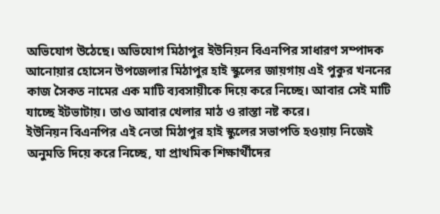অভিযোগ উঠেছে। অভিযোগ মিঠাপুর ইউনিয়ন বিএনপির সাধারণ সম্পাদক আনোয়ার হোসেন উপজেলার মিঠাপুর হাই স্কুলের জায়গায় এই পুকুর খননের কাজ সৈকত নামের এক মাটি ব্যবসায়ীকে দিয়ে করে নিচ্ছে। আবার সেই মাটি যাচ্ছে ইটভাটায়। তাও আবার খেলার মাঠ ও রাস্তা নষ্ট করে।
ইউনিয়ন বিএনপির এই নেতা মিঠাপুর হাই স্কুলের সভাপতি হওয়ায় নিজেই অনুমতি দিয়ে করে নিচ্ছে, যা প্রাথমিক শিক্ষার্থীদের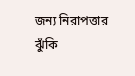জন্য নিরাপত্তার ঝুঁকি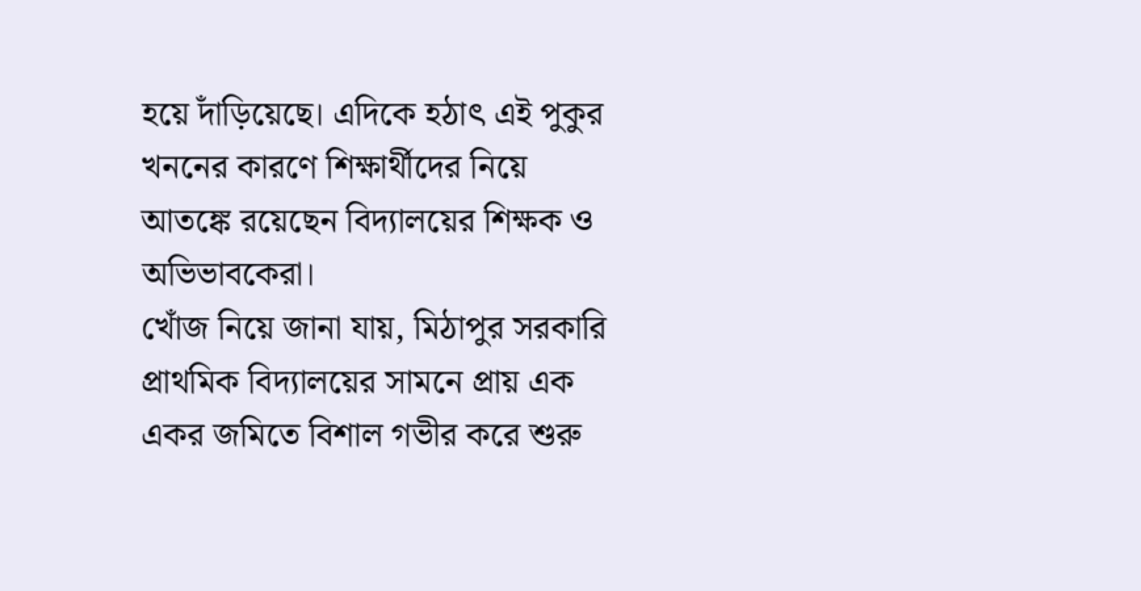হয়ে দাঁড়িয়েছে। এদিকে হঠাৎ এই পুকুর খননের কারণে শিক্ষার্থীদের নিয়ে আতঙ্কে রয়েছেন বিদ্যালয়ের শিক্ষক ও অভিভাবকেরা।
খোঁজ নিয়ে জানা যায়, মিঠাপুর সরকারি প্রাথমিক বিদ্যালয়ের সামনে প্রায় এক একর জমিতে বিশাল গভীর করে শুরু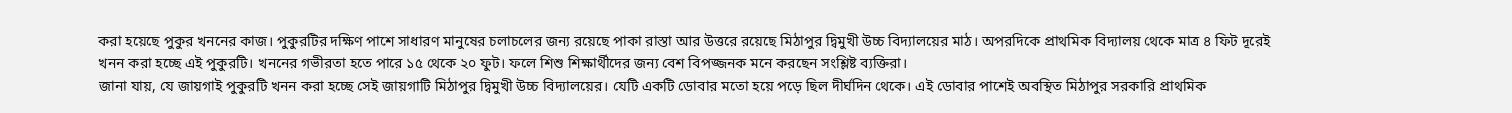করা হয়েছে পুকুর খননের কাজ। পুকুরটির দক্ষিণ পাশে সাধারণ মানুষের চলাচলের জন্য রয়েছে পাকা রাস্তা আর উত্তরে রয়েছে মিঠাপুর দ্বিমুখী উচ্চ বিদ্যালয়ের মাঠ। অপরদিকে প্রাথমিক বিদ্যালয় থেকে মাত্র ৪ ফিট দূরেই খনন করা হচ্ছে এই পুকুরটি। খননের গভীরতা হতে পারে ১৫ থেকে ২০ ফুট। ফলে শিশু শিক্ষার্থীদের জন্য বেশ বিপজ্জনক মনে করছেন সংশ্লিষ্ট ব্যক্তিরা।
জানা যায়, যে জায়গাই পুকুরটি খনন করা হচ্ছে সেই জায়গাটি মিঠাপুর দ্বিমুখী উচ্চ বিদ্যালয়ের। যেটি একটি ডোবার মতো হয়ে পড়ে ছিল দীর্ঘদিন থেকে। এই ডোবার পাশেই অবস্থিত মিঠাপুর সরকারি প্রাথমিক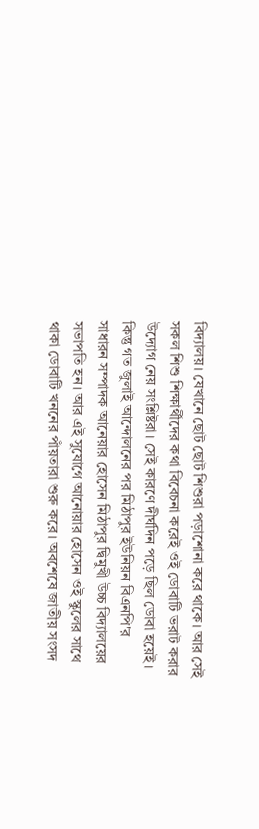বিদ্যালয়। যেখানে ছোট ছোট শিশুরা পড়াশোনা করে থাকে। আর সেই সকল শিশু শিক্ষার্থীদের কথা বিবেচনা করেই ওই ডোবাটি ভরাট করার উদ্যোগ নেয় সংশ্লিষ্টরা। সেই কারণে দীর্ঘদিন পড়ে ছিল ডোবা হয়েই। কিন্তু গত জুলাই আন্দোলনের পর মিঠাপুর ইউনিয়ন বিএনপি'র সাধারন সম্পাদক আনেয়ার হোসেন মিঠাপুর দ্বিমুখী উচ্চ বিদ্যালয়ের সভাপতি হন। আর এই সুযোগে আনোয়ার হোসেন ওই স্কুলের সাথে থাকা ডোবাটি খননের পাঁয়তারা শুরু করে। অবশেষে জাতীয় সংসদ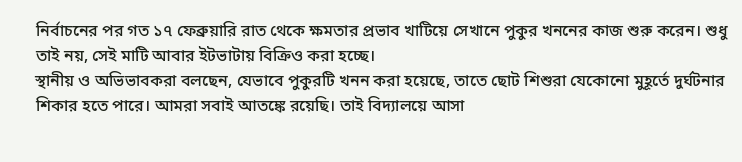নির্বাচনের পর গত ১৭ ফেব্রুয়ারি রাত থেকে ক্ষমতার প্রভাব খাটিয়ে সেখানে পুকুর খননের কাজ শুরু করেন। শুধু তাই নয়, সেই মাটি আবার ইটভাটায় বিক্রিও করা হচ্ছে।
স্থানীয় ও অভিভাবকরা বলছেন, যেভাবে পুকুরটি খনন করা হয়েছে, তাতে ছোট শিশুরা যেকোনো মুহূর্তে দুর্ঘটনার শিকার হতে পারে। আমরা সবাই আতঙ্কে রয়েছি। তাই বিদ্যালয়ে আসা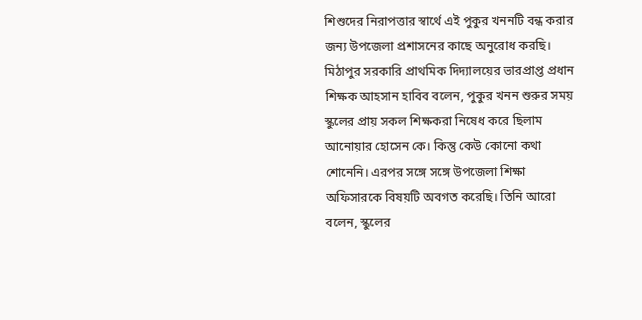শিশুদের নিরাপত্তার স্বার্থে এই পুকুর খননটি বন্ধ করার জন্য উপজেলা প্রশাসনের কাছে অনুরোধ করছি।
মিঠাপুর সরকারি প্রাথমিক দিদ্যালয়ের ভারপ্রাপ্ত প্রধান শিক্ষক আহসান হাবিব বলেন, পুকুর খনন শুরুর সময় স্কুলের প্রায় সকল শিক্ষকরা নিষেধ করে ছিলাম আনোয়ার হোসেন কে। কিন্তু কেউ কোনো কথা শোনেনি। এরপর সঙ্গে সঙ্গে উপজেলা শিক্ষা অফিসারকে বিষয়টি অবগত করেছি। তিনি আরো বলেন, স্কুলের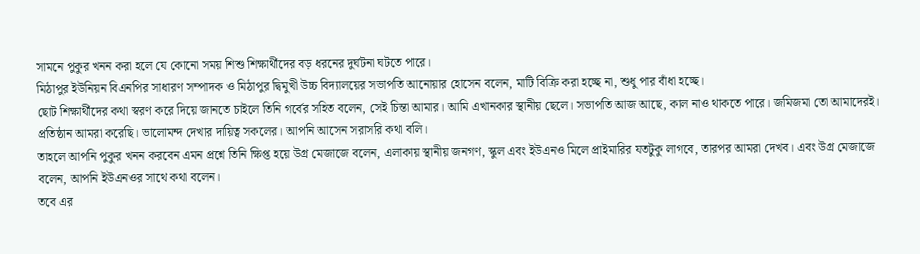সামনে পুকুর খনন করা হলে যে কোনো সময় শিশু শিক্ষার্থীদের বড় ধরনের দুর্ঘটনা ঘটতে পারে।
মিঠাপুর ইউনিয়ন বিএনপির সাধারণ সম্পাদক ও মিঠাপুর দ্বিমুখী উচ্চ বিদ্যালয়ের সভাপতি আনোয়ার হোসেন বলেন, মাটি বিক্রি করা হচ্ছে না, শুধু পার বাঁধা হচ্ছে।
ছোট শিক্ষার্থীদের কথা স্বরণ করে দিয়ে জানতে চাইলে তিনি গর্বের সহিত বলেন, সেই চিন্তা আমার। আমি এখানকার স্থানীয় ছেলে। সভাপতি আজ আছে, কাল নাও থাকতে পারে। জমিজমা তো আমাদেরই। প্রতিষ্ঠান আমরা করেছি। ভালোমন্দ দেখার দায়িত্ব সকলের। আপনি আসেন সরাসরি কথা বলি।
তাহলে আপনি পুকুর খনন করবেন এমন প্রশ্নে তিনি ক্ষিপ্ত হয়ে উগ্র মেজাজে বলেন, এলাকায় স্থানীয় জনগণ, স্কুল এবং ইউএনও মিলে প্রাইমারির যতটুকু লাগবে, তারপর আমরা দেখব। এবং উগ্র মেজাজে বলেন, আপনি ইউএনওর সাথে কথা বলেন।
তবে এর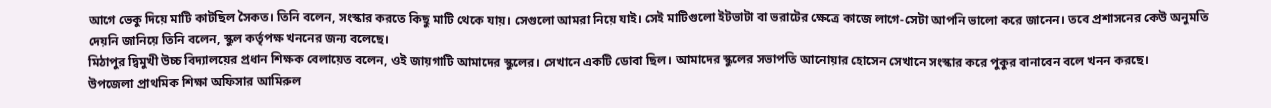আগে ভেকু দিয়ে মাটি কাটছিল সৈকত। তিনি বলেন, সংস্কার করতে কিছু মাটি থেকে যায়। সেগুলো আমরা নিয়ে যাই। সেই মাটিগুলো ইটভাটা বা ভরাটের ক্ষেত্রে কাজে লাগে-সেটা আপনি ভালো করে জানেন। তবে প্রশাসনের কেউ অনুমতি দেয়নি জানিয়ে তিনি বলেন, স্কুল কর্তৃপক্ষ খননের জন্য বলেছে।
মিঠাপুর দ্বিমুখী উচ্চ বিদ্যালয়ের প্রধান শিক্ষক বেলায়েত বলেন, ওই জায়গাটি আমাদের স্কুলের। সেখানে একটি ডোবা ছিল। আমাদের স্কুলের সভাপতি আনোয়ার হোসেন সেখানে সংস্কার করে পুকুর বানাবেন বলে খনন করছে।
উপজেলা প্রাথমিক শিক্ষা অফিসার আমিরুল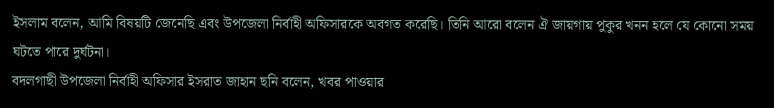ইসলাম বলেন, আমি বিষয়টি জেনেছি এবং উপজেলা নির্বাহী অফিসারকে অবগত করেছি। তিনি আরো বলেন ঐ জায়গায় পুকুর খনন হলে যে কোনো সময় ঘটতে পারে দুর্ঘটনা।
বদলগাছী উপজেলা নির্বাহী অফিসার ইসরাত জাহান ছনি বলেন, খবর পাওয়ার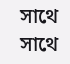সাথে সাথে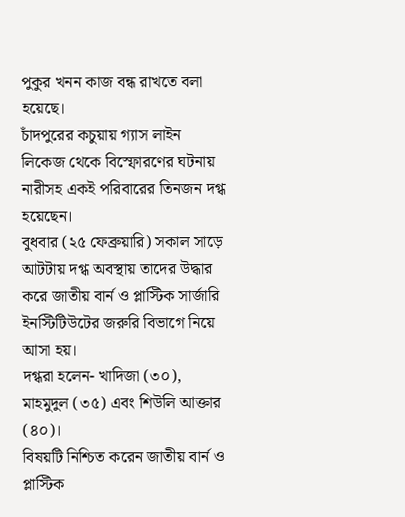পুকুর খনন কাজ বন্ধ রাখতে বলা হয়েছে।
চাঁদপুরের কচুয়ায় গ্যাস লাইন লিকেজ থেকে বিস্ফোরণের ঘটনায় নারীসহ একই পরিবারের তিনজন দগ্ধ হয়েছেন।
বুধবার (২৫ ফেব্রুয়ারি) সকাল সাড়ে আটটায় দগ্ধ অবস্থায় তাদের উদ্ধার করে জাতীয় বার্ন ও প্লাস্টিক সার্জারি ইনস্টিটিউটের জরুরি বিভাগে নিয়ে আসা হয়।
দগ্ধরা হলেন- খাদিজা (৩০), মাহমুদুল (৩৫) এবং শিউলি আক্তার (৪০)।
বিষয়টি নিশ্চিত করেন জাতীয় বার্ন ও প্লাস্টিক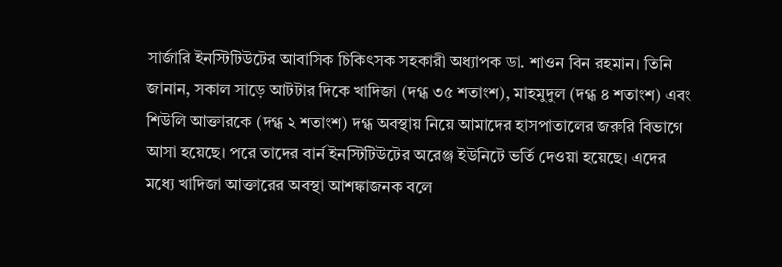সার্জারি ইনস্টিটিউটের আবাসিক চিকিৎসক সহকারী অধ্যাপক ডা. শাওন বিন রহমান। তিনি জানান, সকাল সাড়ে আটটার দিকে খাদিজা (দগ্ধ ৩৫ শতাংশ), মাহমুদুল (দগ্ধ ৪ শতাংশ) এবং শিউলি আক্তারকে (দগ্ধ ২ শতাংশ) দগ্ধ অবস্থায় নিয়ে আমাদের হাসপাতালের জরুরি বিভাগে আসা হয়েছে। পরে তাদের বার্ন ইনস্টিটিউটের অরেঞ্জ ইউনিটে ভর্তি দেওয়া হয়েছে। এদের মধ্যে খাদিজা আক্তারের অবস্থা আশঙ্কাজনক বলে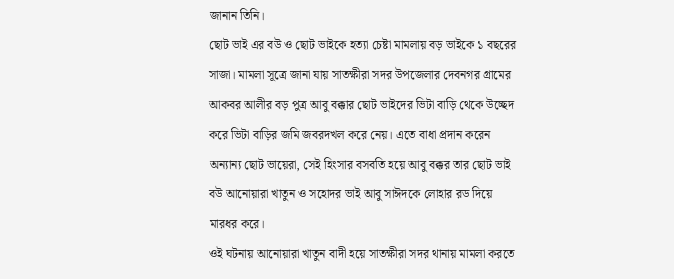জানান তিনি।
ছোট ভাই এর বউ ও ছোট ভাইকে হত্যা চেষ্টা মামলায় বড় ভাইকে ১ বছরের সাজা। মামলা সূত্রে জানা যায় সাতক্ষীরা সদর উপজেলার দেবনগর গ্রামের আকবর আলীর বড় পুত্র আবু বক্কার ছোট ভাইদের ভিটা বাড়ি থেকে উচ্ছেদ করে ভিটা বাড়ির জমি জবরদখল করে নেয়। এতে বাধা প্রদান করেন অন্যান্য ছোট ভায়েরা, সেই হিংসার বসবতি হয়ে আবু বক্কর তার ছোট ভাই বউ আনোয়ারা খাতুন ও সহোদর ভাই আবু সাঈদকে লোহার রড দিয়ে মারধর করে।
ওই ঘটনায় আনোয়ারা খাতুন বাদী হয়ে সাতক্ষীরা সদর থানায় মামলা করতে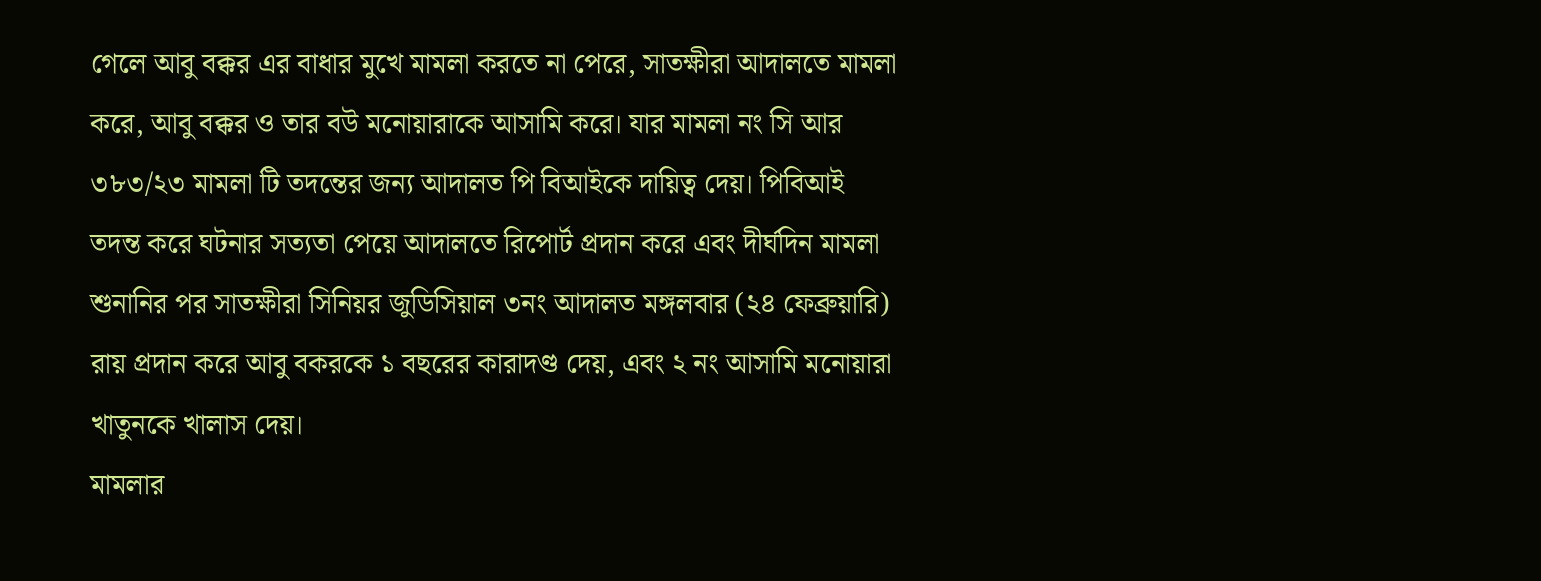গেলে আবু বক্কর এর বাধার মুখে মামলা করতে না পেরে, সাতক্ষীরা আদালতে মামলা করে, আবু বক্কর ও তার বউ মনোয়ারাকে আসামি করে। যার মামলা নং সি আর ৩৮৩/২৩ মামলা টি তদন্তের জন্য আদালত পি বিআইকে দায়িত্ব দেয়। পিবিআই তদন্ত করে ঘটনার সত্যতা পেয়ে আদালতে রিপোর্ট প্রদান করে এবং দীর্ঘদিন মামলা শুনানির পর সাতক্ষীরা সিনিয়র জুডিসিয়াল ৩নং আদালত মঙ্গলবার (২৪ ফেব্রুয়ারি) রায় প্রদান করে আবু বকরকে ১ বছরের কারাদণ্ড দেয়, এবং ২ নং আসামি মনোয়ারা খাতুনকে খালাস দেয়।
মামলার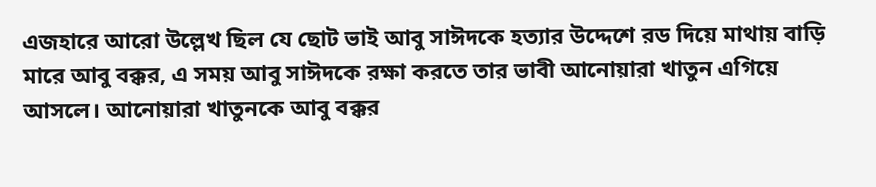এজহারে আরো উল্লেখ ছিল যে ছোট ভাই আবু সাঈদকে হত্যার উদ্দেশে রড দিয়ে মাথায় বাড়ি মারে আবু বক্কর, এ সময় আবু সাঈদকে রক্ষা করতে তার ভাবী আনোয়ারা খাতুন এগিয়ে আসলে। আনোয়ারা খাতুনকে আবু বক্কর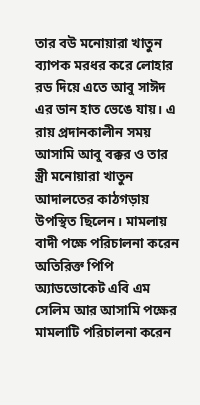তার বউ মনোয়ারা খাতুন ব্যাপক মরধর করে লোহার রড দিয়ে এতে আবু সাঈদ এর ডান হাত ভেঙে যায়। এ রায় প্রদানকালীন সময় আসামি আবু বক্কর ও তার স্ত্রী মনোয়ারা খাতুন আদালতের কাঠগড়ায় উপস্থিত ছিলেন। মামলায় বাদী পক্ষে পরিচালনা করেন অতিরিক্ত পিপি অ্যাডভোকেট এবি এম সেলিম আর আসামি পক্ষের মামলাটি পরিচালনা করেন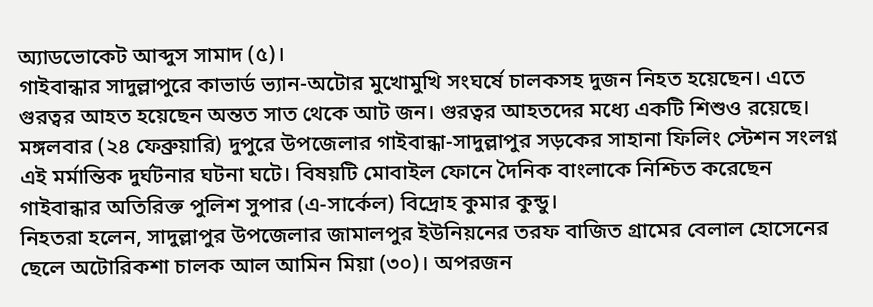অ্যাডভোকেট আব্দুস সামাদ (৫)।
গাইবান্ধার সাদুল্লাপুরে কাভার্ড ভ্যান-অটোর মুখোমুখি সংঘর্ষে চালকসহ দুজন নিহত হয়েছেন। এতে গুরত্বর আহত হয়েছেন অন্তত সাত থেকে আট জন। গুরত্বর আহতদের মধ্যে একটি শিশুও রয়েছে।
মঙ্গলবার (২৪ ফেব্রুয়ারি) দুপুরে উপজেলার গাইবান্ধা-সাদুল্লাপুর সড়কের সাহানা ফিলিং স্টেশন সংলগ্ন এই মর্মান্তিক দুর্ঘটনার ঘটনা ঘটে। বিষয়টি মোবাইল ফোনে দৈনিক বাংলাকে নিশ্চিত করেছেন গাইবান্ধার অতিরিক্ত পুলিশ সুপার (এ-সার্কেল) বিদ্রোহ কুমার কুন্ডু।
নিহতরা হলেন, সাদুল্লাপুর উপজেলার জামালপুর ইউনিয়নের তরফ বাজিত গ্রামের বেলাল হোসেনের ছেলে অটোরিকশা চালক আল আমিন মিয়া (৩০)। অপরজন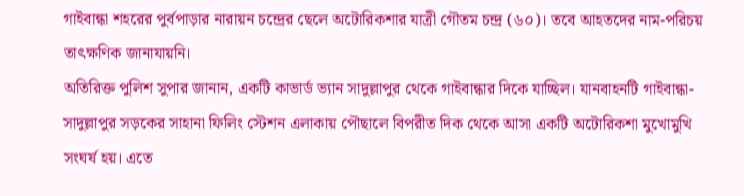গাইবান্ধা শহরের পুর্বপাড়ার নারায়ন চন্দ্রের ছেলে অটোরিকশার যাত্রী গৌতম চন্দ্র (৬০)। তবে আহতদের নাম-পরিচয় তাৎক্ষণিক জানাযায়নি।
অতিরিক্ত পুলিশ সুপার জানান, একটি কাভার্ড ভ্যান সাদুল্লাপুর থেকে গাইবান্ধার দিকে যাচ্ছিল। যানবাহনটি গাইবান্ধা-সাদুল্লাপুর সড়কের সাহানা ফিলিং স্টেশন এলাকায় পৌছালে বিপরীত দিক থেকে আসা একটি অটোরিকশা মুখোমুখি সংঘর্ষ হয়। এতে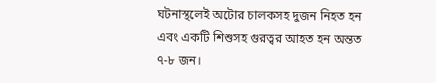ঘটনাস্থলেই অটোর চালকসহ দুজন নিহত হন এবং একটি শিশুসহ গুরত্বর আহত হন অন্তত ৭-৮ জন।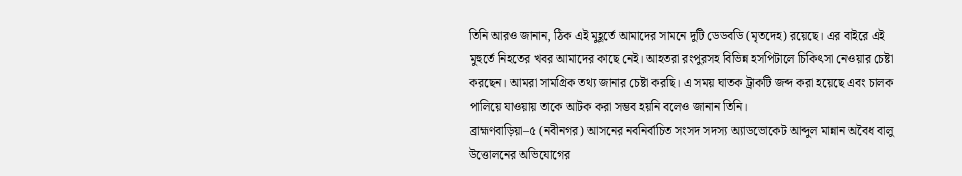তিনি আরও জানান, ঠিক এই মুহূর্তে আমাদের সামনে দুটি ডেডবডি (মৃতদেহ) রয়েছে। এর বাইরে এই মুহুর্তে নিহতের খবর আমাদের কাছে নেই। আহতরা রংপুরসহ বিভিন্ন হসপিটালে চিকিৎসা নেওয়ার চেষ্টা করছেন। আমরা সামগ্রিক তথ্য জানার চেষ্টা করছি। এ সময় ঘাতক ট্রাকটি জব্দ করা হয়েছে এবং চালক পালিয়ে যাওয়ায় তাকে আটক করা সম্ভব হয়নি বলেও জানান তিনি।
ব্রাহ্মণবাড়িয়া–৫ (নবীনগর) আসনের নবনির্বাচিত সংসদ সদস্য অ্যাডভোকেট আব্দুল মান্নান অবৈধ বালু উত্তোলনের অভিযোগের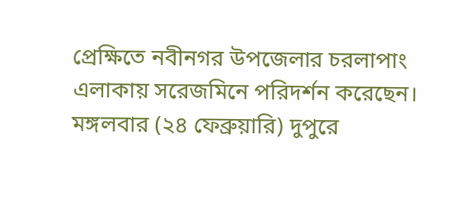প্রেক্ষিতে নবীনগর উপজেলার চরলাপাং এলাকায় সরেজমিনে পরিদর্শন করেছেন। মঙ্গলবার (২৪ ফেব্রুয়ারি) দুপুরে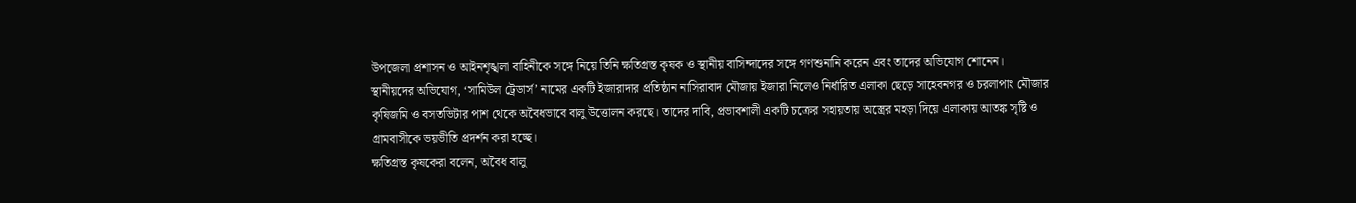উপজেলা প্রশাসন ও আইনশৃঙ্খলা বাহিনীকে সঙ্গে নিয়ে তিনি ক্ষতিগ্রস্ত কৃষক ও স্থানীয় বাসিন্দাদের সঙ্গে গণশুনানি করেন এবং তাদের অভিযোগ শোনেন।
স্থানীয়দের অভিযোগ, ‘সামিউল ট্রেডার্স’ নামের একটি ইজারাদার প্রতিষ্ঠান নাসিরাবাদ মৌজায় ইজারা নিলেও নির্ধারিত এলাকা ছেড়ে সাহেবনগর ও চরলাপাং মৌজার কৃষিজমি ও বসতভিটার পাশ থেকে অবৈধভাবে বালু উত্তোলন করছে। তাদের দাবি, প্রভাবশালী একটি চক্রের সহায়তায় অস্ত্রের মহড়া দিয়ে এলাকায় আতঙ্ক সৃষ্টি ও গ্রামবাসীকে ভয়ভীতি প্রদর্শন করা হচ্ছে।
ক্ষতিগ্রস্ত কৃষকেরা বলেন, অবৈধ বালু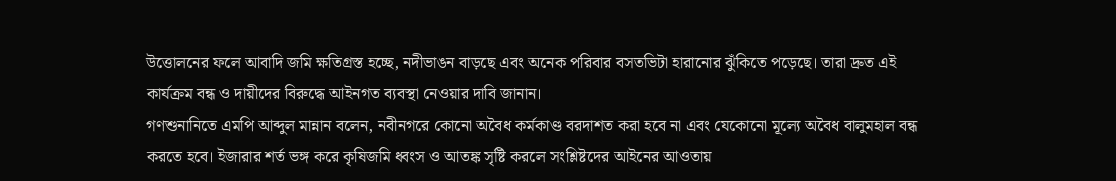উত্তোলনের ফলে আবাদি জমি ক্ষতিগ্রস্ত হচ্ছে, নদীভাঙন বাড়ছে এবং অনেক পরিবার বসতভিটা হারানোর ঝুঁকিতে পড়েছে। তারা দ্রুত এই কার্যক্রম বন্ধ ও দায়ীদের বিরুদ্ধে আইনগত ব্যবস্থা নেওয়ার দাবি জানান।
গণশুনানিতে এমপি আব্দুল মান্নান বলেন, নবীনগরে কোনো অবৈধ কর্মকাণ্ড বরদাশত করা হবে না এবং যেকোনো মূল্যে অবৈধ বালুমহাল বন্ধ করতে হবে। ইজারার শর্ত ভঙ্গ করে কৃষিজমি ধ্বংস ও আতঙ্ক সৃষ্টি করলে সংশ্লিষ্টদের আইনের আওতায়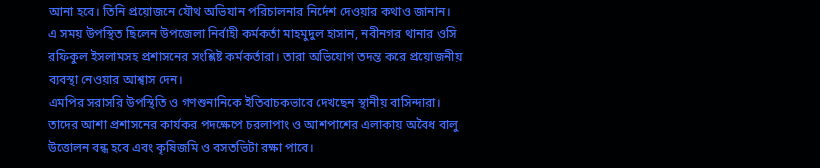আনা হবে। তিনি প্রয়োজনে যৌথ অভিযান পরিচালনার নির্দেশ দেওয়ার কথাও জানান।
এ সময় উপস্থিত ছিলেন উপজেলা নির্বাহী কর্মকর্তা মাহমুদুল হাসান, নবীনগর থানার ওসি রফিকুল ইসলামসহ প্রশাসনের সংশ্লিষ্ট কর্মকর্তারা। তারা অভিযোগ তদন্ত করে প্রয়োজনীয় ব্যবস্থা নেওয়ার আশ্বাস দেন।
এমপির সরাসরি উপস্থিতি ও গণশুনানিকে ইতিবাচকভাবে দেখছেন স্থানীয় বাসিন্দারা। তাদের আশা প্রশাসনের কার্যকর পদক্ষেপে চরলাপাং ও আশপাশের এলাকায় অবৈধ বালু উত্তোলন বন্ধ হবে এবং কৃষিজমি ও বসতভিটা রক্ষা পাবে।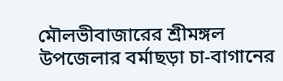মৌলভীবাজারের শ্রীমঙ্গল উপজেলার বর্মাছড়া চা-বাগানের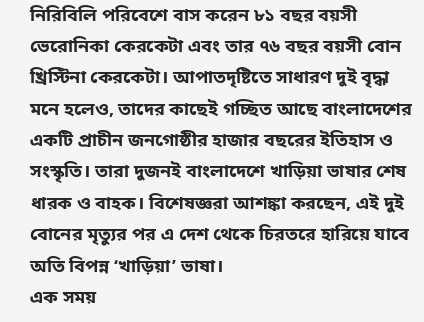নিরিবিলি পরিবেশে বাস করেন ৮১ বছর বয়সী ভেরোনিকা কেরকেটা এবং তার ৭৬ বছর বয়সী বোন খ্রিস্টিনা কেরকেটা। আপাতদৃষ্টিতে সাধারণ দুই বৃদ্ধা মনে হলেও, তাদের কাছেই গচ্ছিত আছে বাংলাদেশের একটি প্রাচীন জনগোষ্ঠীর হাজার বছরের ইতিহাস ও সংস্কৃতি। তারা দুজনই বাংলাদেশে খাড়িয়া ভাষার শেষ ধারক ও বাহক। বিশেষজ্ঞরা আশঙ্কা করছেন, এই দুই বোনের মৃত্যুর পর এ দেশ থেকে চিরতরে হারিয়ে যাবে অতি বিপন্ন ‘খাড়িয়া’ ভাষা।
এক সময়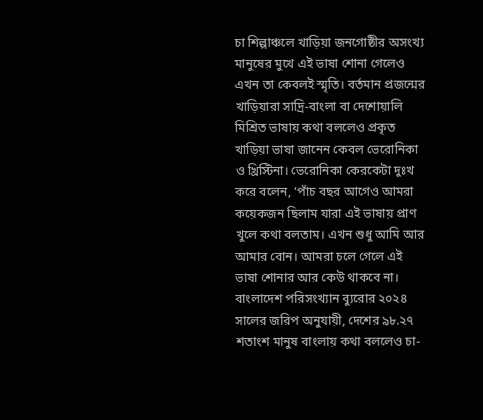চা শিল্পাঞ্চলে খাড়িয়া জনগোষ্ঠীর অসংখ্য মানুষের মুখে এই ভাষা শোনা গেলেও এখন তা কেবলই স্মৃতি। বর্তমান প্রজন্মের খাড়িয়ারা সাদ্রি-বাংলা বা দেশোয়ালি মিশ্রিত ভাষায় কথা বললেও প্রকৃত খাড়িয়া ভাষা জানেন কেবল ভেরোনিকা ও খ্রিস্টিনা। ভেরোনিকা কেরকেটা দুঃখ করে বলেন, ‘পাঁচ বছর আগেও আমরা কয়েকজন ছিলাম যারা এই ভাষায় প্রাণ খুলে কথা বলতাম। এখন শুধু আমি আর আমার বোন। আমরা চলে গেলে এই ভাষা শোনার আর কেউ থাকবে না।
বাংলাদেশ পরিসংখ্যান ব্যুরোর ২০২৪ সালের জরিপ অনুযায়ী, দেশের ৯৮.২৭ শতাংশ মানুষ বাংলায় কথা বললেও চা-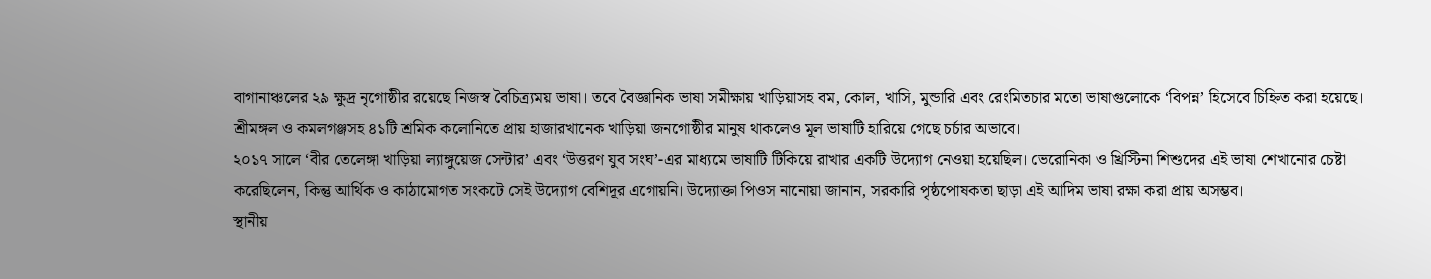বাগানাঞ্চলের ২৯ ক্ষুদ্র নৃগোষ্ঠীর রয়েছে নিজস্ব বৈচিত্র্যময় ভাষা। তবে বৈজ্ঞানিক ভাষা সমীক্ষায় খাড়িয়াসহ বম, কোল, খাসি, মুন্ডারি এবং রেংমিতচার মতো ভাষাগুলোকে ‘বিপন্ন’ হিসেবে চিহ্নিত করা হয়েছে। শ্রীমঙ্গল ও কমলগঞ্জসহ ৪১টি শ্রমিক কলোনিতে প্রায় হাজারখানেক খাড়িয়া জনগোষ্ঠীর মানুষ থাকলেও মূল ভাষাটি হারিয়ে গেছে চর্চার অভাবে।
২০১৭ সালে ‘বীর তেলেঙ্গা খাড়িয়া ল্যাঙ্গুয়েজ সেন্টার’ এবং ‘উত্তরণ যুব সংঘ’-এর মাধ্যমে ভাষাটি টিকিয়ে রাখার একটি উদ্যোগ নেওয়া হয়েছিল। ভেরোনিকা ও খ্রিস্টিনা শিশুদের এই ভাষা শেখানোর চেষ্টা করেছিলেন, কিন্তু আর্থিক ও কাঠামোগত সংকটে সেই উদ্যোগ বেশিদূর এগোয়নি। উদ্যোক্তা পিওস নানোয়া জানান, সরকারি পৃষ্ঠপোষকতা ছাড়া এই আদিম ভাষা রক্ষা করা প্রায় অসম্ভব।
স্থানীয়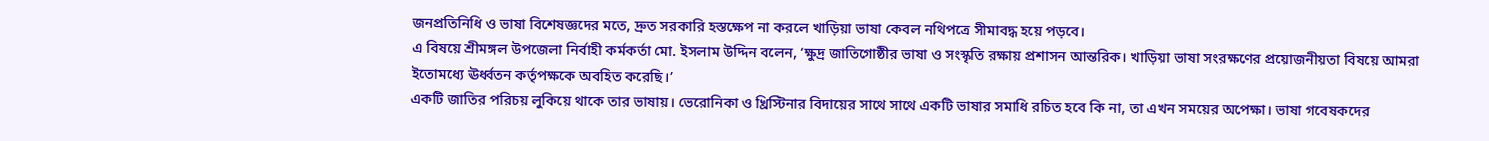জনপ্রতিনিধি ও ভাষা বিশেষজ্ঞদের মতে, দ্রুত সরকারি হস্তক্ষেপ না করলে খাড়িয়া ভাষা কেবল নথিপত্রে সীমাবদ্ধ হয়ে পড়বে।
এ বিষয়ে শ্রীমঙ্গল উপজেলা নির্বাহী কর্মকর্তা মো. ইসলাম উদ্দিন বলেন, ‘ক্ষুদ্র জাতিগোষ্ঠীর ভাষা ও সংস্কৃতি রক্ষায় প্রশাসন আন্তরিক। খাড়িয়া ভাষা সংরক্ষণের প্রয়োজনীয়তা বিষয়ে আমরা ইতোমধ্যে ঊর্ধ্বতন কর্তৃপক্ষকে অবহিত করেছি।’
একটি জাতির পরিচয় লুকিয়ে থাকে তার ভাষায়। ভেরোনিকা ও খ্রিস্টিনার বিদায়ের সাথে সাথে একটি ভাষার সমাধি রচিত হবে কি না, তা এখন সময়ের অপেক্ষা। ভাষা গবেষকদের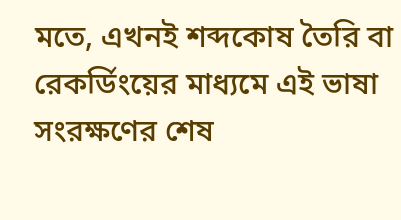মতে, এখনই শব্দকোষ তৈরি বা রেকর্ডিংয়ের মাধ্যমে এই ভাষা সংরক্ষণের শেষ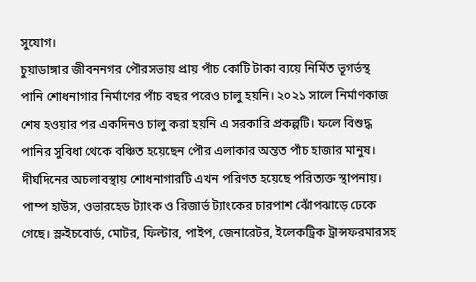সুযোগ।
চুয়াডাঙ্গার জীবননগর পৌরসভায় প্রায় পাঁচ কোটি টাকা ব্যয়ে নির্মিত ভূগর্ভস্থ পানি শোধনাগার নির্মাণের পাঁচ বছর পরেও চালু হয়নি। ২০২১ সালে নির্মাণকাজ শেষ হওয়ার পর একদিনও চালু করা হয়নি এ সরকারি প্রকল্পটি। ফলে বিশুদ্ধ পানির সুবিধা থেকে বঞ্চিত হয়েছেন পৌর এলাকার অন্তত পাঁচ হাজার মানুষ। দীর্ঘদিনের অচলাবস্থায় শোধনাগারটি এখন পরিণত হয়েছে পরিত্যক্ত স্থাপনায়। পাম্প হাউস, ওভারহেড ট্যাংক ও রিজার্ভ ট্যাংকের চারপাশ ঝোঁপঝাড়ে ঢেকে গেছে। স্লুইচবোর্ড, মোটর, ফিল্টার, পাইপ, জেনারেটর, ইলেকট্রিক ট্রান্সফরমারসহ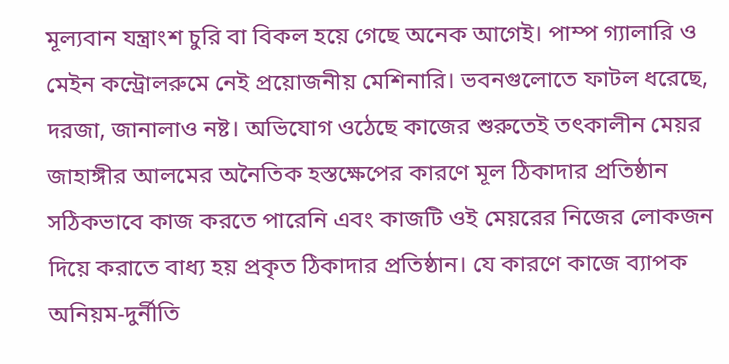মূল্যবান যন্ত্রাংশ চুরি বা বিকল হয়ে গেছে অনেক আগেই। পাম্প গ্যালারি ও মেইন কন্ট্রোলরুমে নেই প্রয়োজনীয় মেশিনারি। ভবনগুলোতে ফাটল ধরেছে, দরজা, জানালাও নষ্ট। অভিযোগ ওঠেছে কাজের শুরুতেই তৎকালীন মেয়র জাহাঙ্গীর আলমের অনৈতিক হস্তক্ষেপের কারণে মূল ঠিকাদার প্রতিষ্ঠান সঠিকভাবে কাজ করতে পারেনি এবং কাজটি ওই মেয়রের নিজের লোকজন দিয়ে করাতে বাধ্য হয় প্রকৃত ঠিকাদার প্রতিষ্ঠান। যে কারণে কাজে ব্যাপক অনিয়ম-দুর্নীতি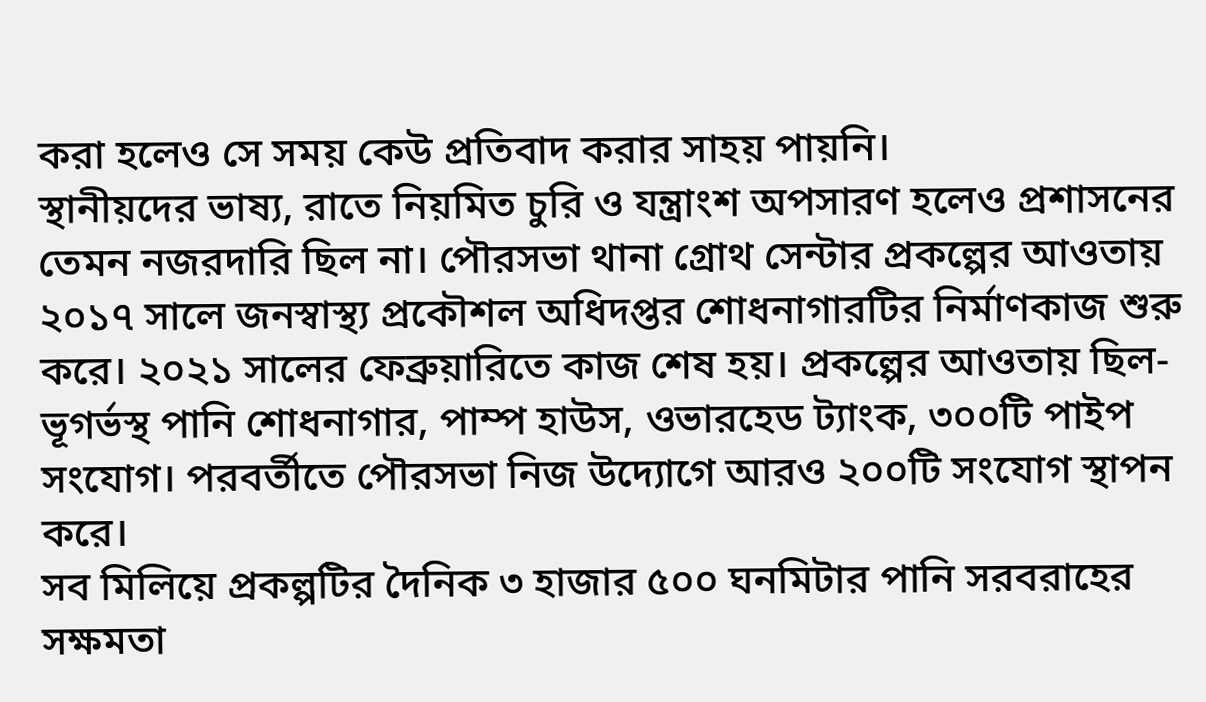করা হলেও সে সময় কেউ প্রতিবাদ করার সাহয় পায়নি।
স্থানীয়দের ভাষ্য, রাতে নিয়মিত চুরি ও যন্ত্রাংশ অপসারণ হলেও প্রশাসনের তেমন নজরদারি ছিল না। পৌরসভা থানা গ্রোথ সেন্টার প্রকল্পের আওতায় ২০১৭ সালে জনস্বাস্থ্য প্রকৌশল অধিদপ্তর শোধনাগারটির নির্মাণকাজ শুরু করে। ২০২১ সালের ফেব্রুয়ারিতে কাজ শেষ হয়। প্রকল্পের আওতায় ছিল-ভূগর্ভস্থ পানি শোধনাগার, পাম্প হাউস, ওভারহেড ট্যাংক, ৩০০টি পাইপ সংযোগ। পরবর্তীতে পৌরসভা নিজ উদ্যোগে আরও ২০০টি সংযোগ স্থাপন করে।
সব মিলিয়ে প্রকল্পটির দৈনিক ৩ হাজার ৫০০ ঘনমিটার পানি সরবরাহের সক্ষমতা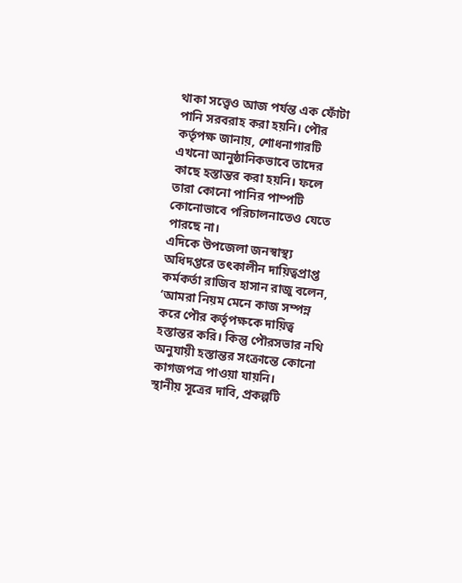থাকা সত্ত্বেও আজ পর্যন্ত এক ফোঁটা পানি সরবরাহ করা হয়নি। পৌর কর্তৃপক্ষ জানায়, শোধনাগারটি এখনো আনুষ্ঠানিকভাবে তাদের কাছে হস্তান্তর করা হয়নি। ফলে তারা কোনো পানির পাম্পটি কোনোভাবে পরিচালনাতেও যেতে পারছে না।
এদিকে উপজেলা জনস্বাস্থ্য অধিদপ্তরে তৎকালীন দায়িত্বপ্রাপ্ত কর্মকর্তা রাজিব হাসান রাজু বলেন, ‘আমরা নিয়ম মেনে কাজ সম্পন্ন করে পৌর কর্তৃপক্ষকে দায়িত্ব হস্তান্তর করি। কিন্তু পৌরসভার নথি অনুযায়ী হস্তান্তর সংক্রান্তে কোনো কাগজপত্র পাওয়া যায়নি।
স্থানীয় সূত্রের দাবি, প্রকল্পটি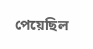পেয়েছিল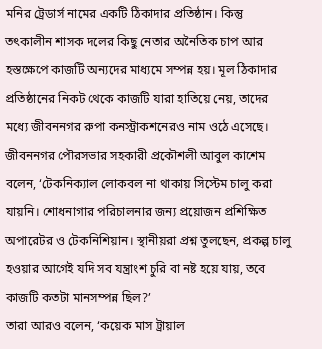মনির ট্রেডার্স নামের একটি ঠিকাদার প্রতিষ্ঠান। কিন্তু তৎকালীন শাসক দলের কিছু নেতার অনৈতিক চাপ আর হস্তক্ষেপে কাজটি অন্যদের মাধ্যমে সম্পন্ন হয়। মূল ঠিকাদার প্রতিষ্ঠানের নিকট থেকে কাজটি যারা হাতিয়ে নেয়, তাদের মধ্যে জীবননগর রুপা কনস্ট্রাকশনেরও নাম ওঠে এসেছে।
জীবননগর পৌরসভার সহকারী প্রকৌশলী আবুল কাশেম বলেন, ‘টেকনিক্যাল লোকবল না থাকায় সিস্টেম চালু করা যায়নি। শোধনাগার পরিচালনার জন্য প্রয়োজন প্রশিক্ষিত অপারেটর ও টেকনিশিয়ান। স্থানীয়রা প্রশ্ন তুলছেন, প্রকল্প চালু হওয়ার আগেই যদি সব যন্ত্রাংশ চুরি বা নষ্ট হয়ে যায়, তবে কাজটি কতটা মানসম্পন্ন ছিল?’
তারা আরও বলেন, ‘কয়েক মাস ট্রায়াল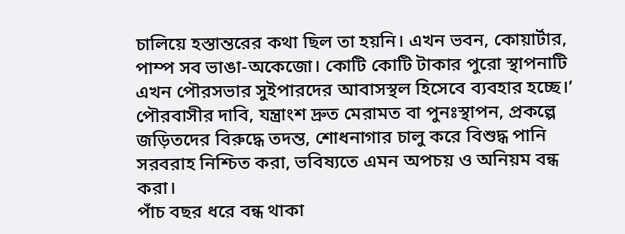চালিয়ে হস্তান্তরের কথা ছিল তা হয়নি। এখন ভবন, কোয়ার্টার, পাম্প সব ভাঙা-অকেজো। কোটি কোটি টাকার পুরো স্থাপনাটি এখন পৌরসভার সুইপারদের আবাসস্থল হিসেবে ব্যবহার হচ্ছে।’
পৌরবাসীর দাবি, যন্ত্রাংশ দ্রুত মেরামত বা পুনঃস্থাপন, প্রকল্পে জড়িতদের বিরুদ্ধে তদন্ত, শোধনাগার চালু করে বিশুদ্ধ পানি সরবরাহ নিশ্চিত করা, ভবিষ্যতে এমন অপচয় ও অনিয়ম বন্ধ করা।
পাঁচ বছর ধরে বন্ধ থাকা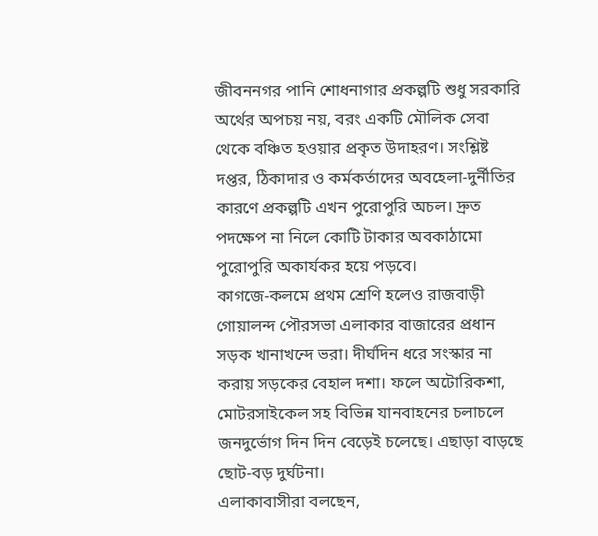জীবননগর পানি শোধনাগার প্রকল্পটি শুধু সরকারি অর্থের অপচয় নয়, বরং একটি মৌলিক সেবা থেকে বঞ্চিত হওয়ার প্রকৃত উদাহরণ। সংশ্লিষ্ট দপ্তর, ঠিকাদার ও কর্মকর্তাদের অবহেলা-দুর্নীতির কারণে প্রকল্পটি এখন পুরোপুরি অচল। দ্রুত পদক্ষেপ না নিলে কোটি টাকার অবকাঠামো পুরোপুরি অকার্যকর হয়ে পড়বে।
কাগজে-কলমে প্রথম শ্রেণি হলেও রাজবাড়ী গোয়ালন্দ পৌরসভা এলাকার বাজারের প্রধান সড়ক খানাখন্দে ভরা। দীর্ঘদিন ধরে সংস্কার না করায় সড়কের বেহাল দশা। ফলে অটোরিকশা, মোটরসাইকেল সহ বিভিন্ন যানবাহনের চলাচলে জনদুর্ভোগ দিন দিন বেড়েই চলেছে। এছাড়া বাড়ছে ছোট-বড় দুর্ঘটনা।
এলাকাবাসীরা বলছেন,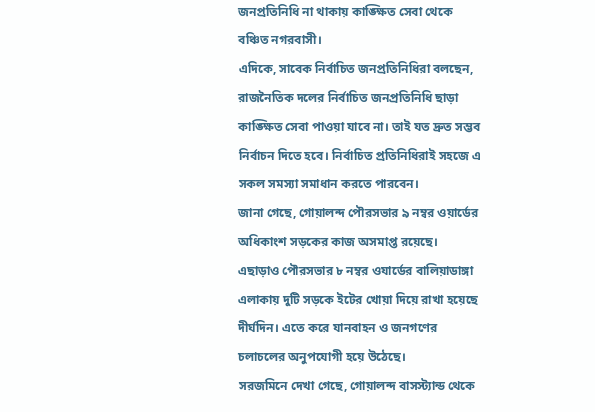জনপ্রতিনিধি না থাকায় কাঙ্ক্ষিত সেবা থেকে বঞ্চিত নগরবাসী।
এদিকে, সাবেক নির্বাচিত জনপ্রতিনিধিরা বলছেন, রাজনৈতিক দলের নির্বাচিত জনপ্রতিনিধি ছাড়া কাঙ্ক্ষিত সেবা পাওয়া যাবে না। তাই যত দ্রুত সম্ভব নির্বাচন দিতে হবে। নির্বাচিত প্রতিনিধিরাই সহজে এ সকল সমস্যা সমাধান করতে পারবেন।
জানা গেছে, গোয়ালন্দ পৌরসভার ৯ নম্বর ওয়ার্ডের অধিকাংশ সড়কের কাজ অসমাপ্ত রয়েছে। এছাড়াও পৌরসভার ৮ নম্বর ওযার্ডের বালিয়াডাঙ্গা এলাকায় দুটি সড়কে ইটের খোয়া দিয়ে রাখা হয়েছে দীর্ঘদিন। এতে করে যানবাহন ও জনগণের চলাচলের অনুপযোগী হয়ে উঠেছে।
সরজমিনে দেখা গেছে, গোয়ালন্দ বাসস্ট্যান্ড থেকে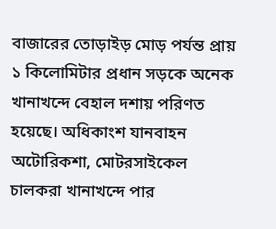বাজারের তোড়াইড় মোড় পর্যন্ত প্রায় ১ কিলোমিটার প্রধান সড়কে অনেক খানাখন্দে বেহাল দশায় পরিণত হয়েছে। অধিকাংশ যানবাহন অটোরিকশা, মোটরসাইকেল চালকরা খানাখন্দে পার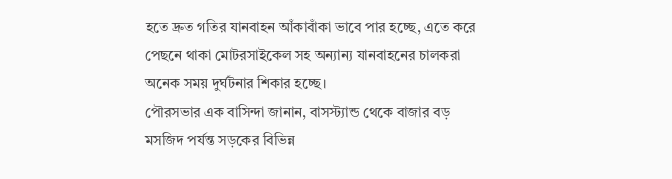হতে দ্রুত গতির যানবাহন আঁকাবাঁকা ভাবে পার হচ্ছে, এতে করে পেছনে থাকা মোটরসাইকেল সহ অন্যান্য যানবাহনের চালকরা অনেক সময় দুর্ঘটনার শিকার হচ্ছে।
পৌরসভার এক বাসিন্দা জানান, বাসস্ট্যান্ড থেকে বাজার বড় মসজিদ পর্যন্ত সড়কের বিভিন্ন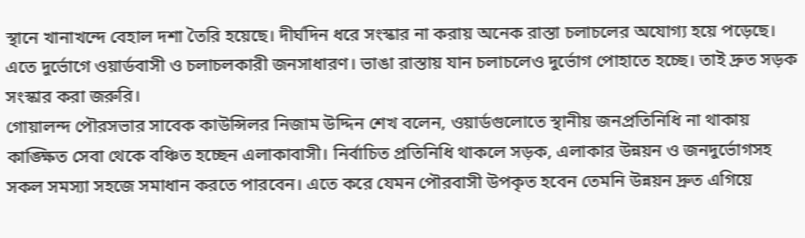স্থানে খানাখন্দে বেহাল দশা তৈরি হয়েছে। দীর্ঘদিন ধরে সংস্কার না করায় অনেক রাস্তা চলাচলের অযোগ্য হয়ে পড়েছে। এতে দুর্ভোগে ওয়ার্ডবাসী ও চলাচলকারী জনসাধারণ। ভাঙা রাস্তায় যান চলাচলেও দুর্ভোগ পোহাতে হচ্ছে। তাই দ্রুত সড়ক সংস্কার করা জরুরি।
গোয়ালন্দ পৌরসভার সাবেক কাউন্সিলর নিজাম উদ্দিন শেখ বলেন, ওয়ার্ডগুলোতে স্থানীয় জনপ্রতিনিধি না থাকায় কাঙ্ক্ষিত সেবা থেকে বঞ্চিত হচ্ছেন এলাকাবাসী। নির্বাচিত প্রতিনিধি থাকলে সড়ক, এলাকার উন্নয়ন ও জনদুর্ভোগসহ সকল সমস্যা সহজে সমাধান করতে পারবেন। এতে করে যেমন পৌরবাসী উপকৃত হবেন তেমনি উন্নয়ন দ্রুত এগিয়ে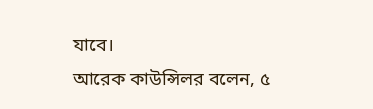যাবে।
আরেক কাউন্সিলর বলেন, ৫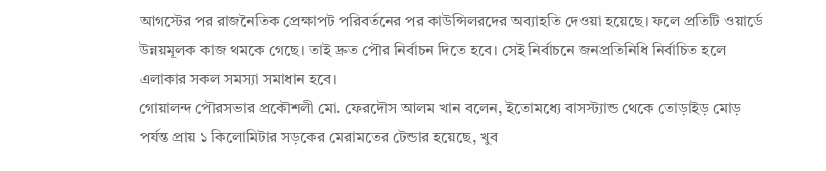আগস্টের পর রাজনৈতিক প্রেক্ষাপট পরিবর্তনের পর কাউন্সিলরদের অব্যাহতি দেওয়া হয়েছে। ফলে প্রতিটি ওয়ার্ডে উন্নয়মূলক কাজ থমকে গেছে। তাই দ্রুত পৌর নির্বাচন দিতে হবে। সেই নির্বাচনে জনপ্রতিনিধি নির্বাচিত হলে এলাকার সকল সমস্যা সমাধান হবে।
গোয়ালন্দ পৌরসভার প্রকৌশলী মো. ফেরদৌস আলম খান বলেন, ইতোমধ্যে বাসস্ট্যান্ড থেকে তোড়াইড় মোড় পর্যন্ত প্রায় ১ কিলোমিটার সড়কের মেরামতের টেন্ডার হয়েছে, খুব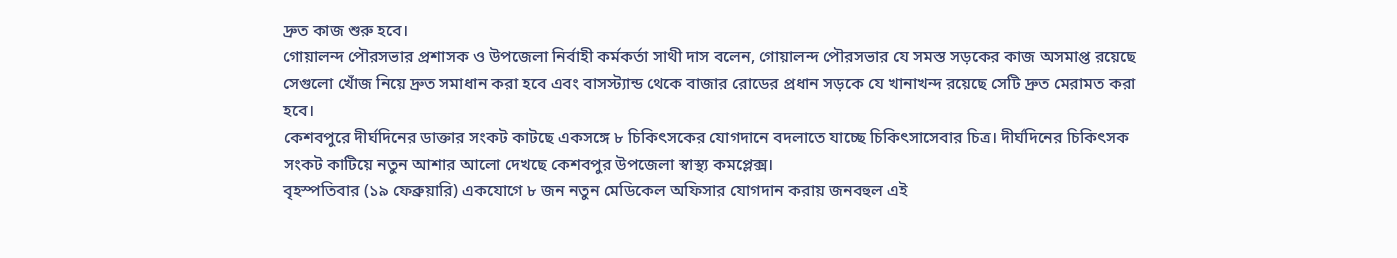দ্রুত কাজ শুরু হবে।
গোয়ালন্দ পৌরসভার প্রশাসক ও উপজেলা নির্বাহী কর্মকর্তা সাথী দাস বলেন, গোয়ালন্দ পৌরসভার যে সমস্ত সড়কের কাজ অসমাপ্ত রয়েছে সেগুলো খোঁজ নিয়ে দ্রুত সমাধান করা হবে এবং বাসস্ট্যান্ড থেকে বাজার রোডের প্রধান সড়কে যে খানাখন্দ রয়েছে সেটি দ্রুত মেরামত করা হবে।
কেশবপুরে দীর্ঘদিনের ডাক্তার সংকট কাটছে একসঙ্গে ৮ চিকিৎসকের যোগদানে বদলাতে যাচ্ছে চিকিৎসাসেবার চিত্র। দীর্ঘদিনের চিকিৎসক সংকট কাটিয়ে নতুন আশার আলো দেখছে কেশবপুর উপজেলা স্বাস্থ্য কমপ্লেক্স।
বৃহস্পতিবার (১৯ ফেব্রুয়ারি) একযোগে ৮ জন নতুন মেডিকেল অফিসার যোগদান করায় জনবহুল এই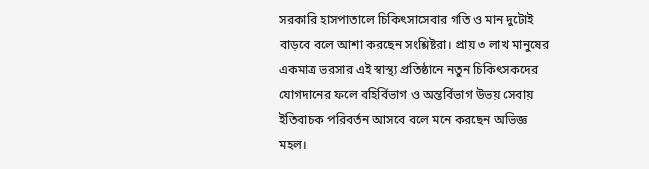সরকারি হাসপাতালে চিকিৎসাসেবার গতি ও মান দুটোই বাড়বে বলে আশা করছেন সংশ্লিষ্টরা। প্রায় ৩ লাখ মানুষের একমাত্র ভরসার এই স্বাস্থ্য প্রতিষ্ঠানে নতুন চিকিৎসকদের যোগদানের ফলে বহির্বিভাগ ও অন্তর্বিভাগ উভয় সেবায় ইতিবাচক পরিবর্তন আসবে বলে মনে করছেন অভিজ্ঞ মহল।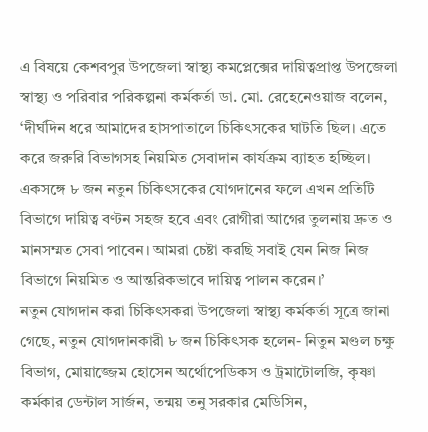এ বিষয়ে কেশবপুর উপজেলা স্বাস্থ্য কমপ্লেক্সের দায়িত্বপ্রাপ্ত উপজেলা স্বাস্থ্য ও পরিবার পরিকল্পনা কর্মকর্তা ডা. মো. রেহেনেওয়াজ বলেন, ‘দীর্ঘদিন ধরে আমাদের হাসপাতালে চিকিৎসকের ঘাটতি ছিল। এতে করে জরুরি বিভাগসহ নিয়মিত সেবাদান কার্যক্রম ব্যাহত হচ্ছিল। একসঙ্গে ৮ জন নতুন চিকিৎসকের যোগদানের ফলে এখন প্রতিটি বিভাগে দায়িত্ব বণ্টন সহজ হবে এবং রোগীরা আগের তুলনায় দ্রুত ও মানসম্মত সেবা পাবেন। আমরা চেষ্টা করছি সবাই যেন নিজ নিজ বিভাগে নিয়মিত ও আন্তরিকভাবে দায়িত্ব পালন করেন।’
নতুন যোগদান করা চিকিৎসকরা উপজেলা স্বাস্থ্য কর্মকর্তা সূত্রে জানা গেছে, নতুন যোগদানকারী ৮ জন চিকিৎসক হলেন- নিতুন মণ্ডল চক্ষু বিভাগ, মোয়াজ্জেম হোসেন অর্থোপেডিকস ও ট্রমাটোলজি, কৃষ্ণা কর্মকার ডেন্টাল সার্জন, তন্ময় তনু সরকার মেডিসিন,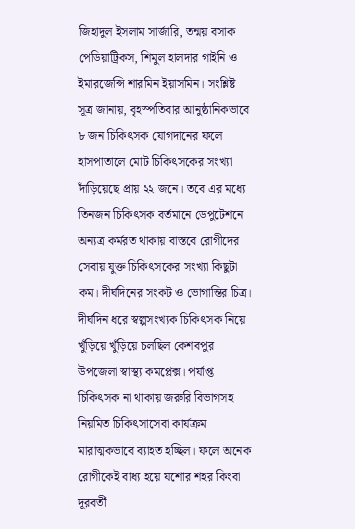জিহাদুল ইসলাম সার্জারি, তন্ময় বসাক পেডিয়াট্রিকস, শিমুল হালদার গাইনি ও ইমারজেন্সি শারমিন ইয়াসমিন। সংশ্লিষ্ট সূত্র জানায়, বৃহস্পতিবার আনুষ্ঠানিকভাবে ৮ জন চিকিৎসক যোগদানের ফলে হাসপাতালে মোট চিকিৎসকের সংখ্যা দাঁড়িয়েছে প্রায় ২২ জনে। তবে এর মধ্যে তিনজন চিকিৎসক বর্তমানে ডেপুটেশনে অন্যত্র কর্মরত থাকায় বাস্তবে রোগীদের সেবায় যুক্ত চিকিৎসকের সংখ্যা কিছুটা কম। দীর্ঘদিনের সংকট ও ভোগান্তির চিত্র। দীর্ঘদিন ধরে স্বল্পসংখ্যক চিকিৎসক নিয়ে খুঁড়িয়ে খুঁড়িয়ে চলছিল কেশবপুর উপজেলা স্বাস্থ্য কমপ্লেক্স। পর্যাপ্ত চিকিৎসক না থাকায় জরুরি বিভাগসহ নিয়মিত চিকিৎসাসেবা কার্যক্রম মারাত্মকভাবে ব্যাহত হচ্ছিল। ফলে অনেক রোগীকেই বাধ্য হয়ে যশোর শহর কিংবা দূরবর্তী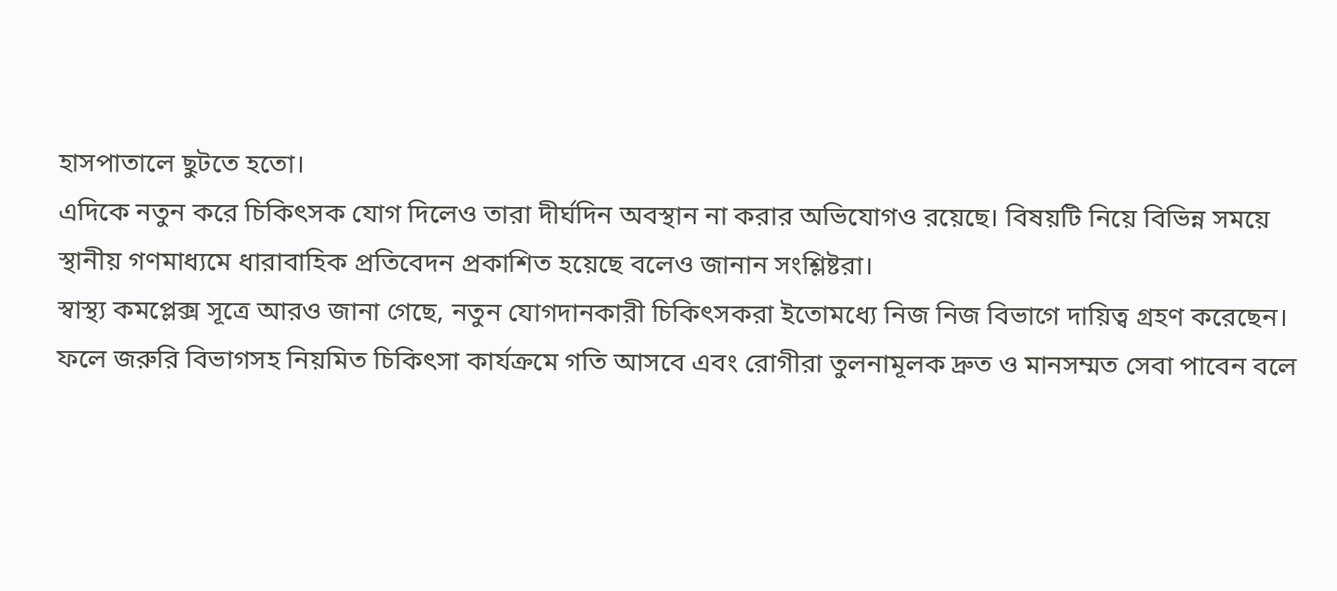হাসপাতালে ছুটতে হতো।
এদিকে নতুন করে চিকিৎসক যোগ দিলেও তারা দীর্ঘদিন অবস্থান না করার অভিযোগও রয়েছে। বিষয়টি নিয়ে বিভিন্ন সময়ে স্থানীয় গণমাধ্যমে ধারাবাহিক প্রতিবেদন প্রকাশিত হয়েছে বলেও জানান সংশ্লিষ্টরা।
স্বাস্থ্য কমপ্লেক্স সূত্রে আরও জানা গেছে, নতুন যোগদানকারী চিকিৎসকরা ইতোমধ্যে নিজ নিজ বিভাগে দায়িত্ব গ্রহণ করেছেন। ফলে জরুরি বিভাগসহ নিয়মিত চিকিৎসা কার্যক্রমে গতি আসবে এবং রোগীরা তুলনামূলক দ্রুত ও মানসম্মত সেবা পাবেন বলে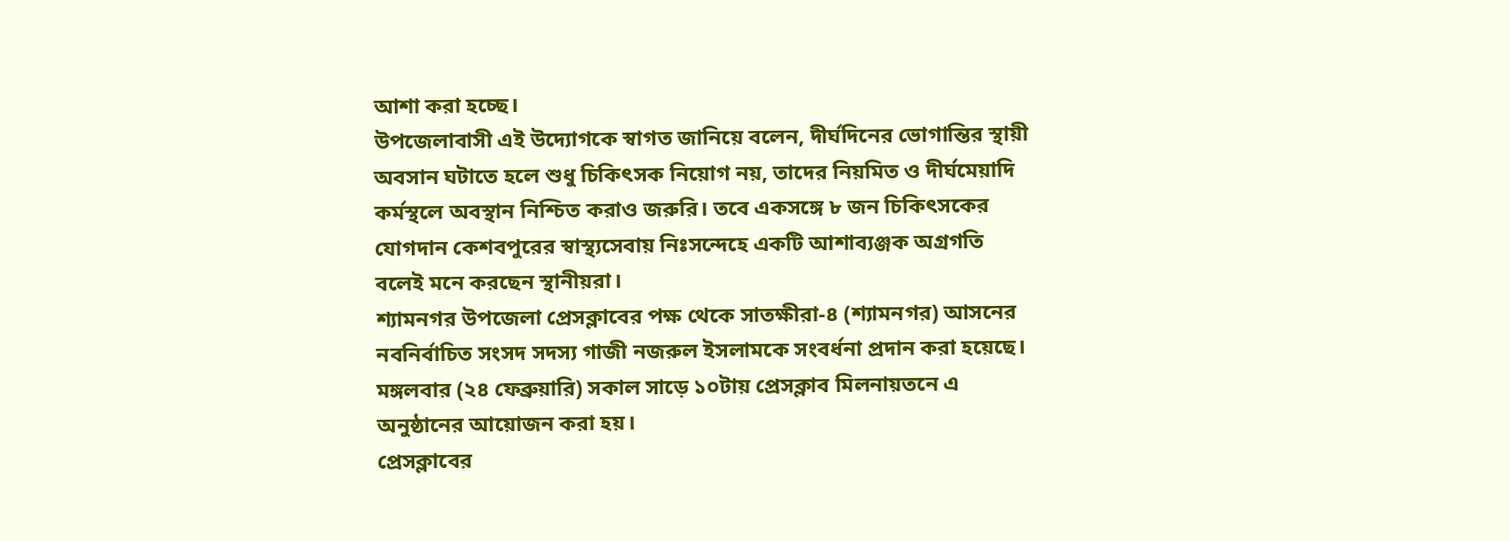আশা করা হচ্ছে।
উপজেলাবাসী এই উদ্যোগকে স্বাগত জানিয়ে বলেন, দীর্ঘদিনের ভোগান্তির স্থায়ী অবসান ঘটাতে হলে শুধু চিকিৎসক নিয়োগ নয়, তাদের নিয়মিত ও দীর্ঘমেয়াদি কর্মস্থলে অবস্থান নিশ্চিত করাও জরুরি। তবে একসঙ্গে ৮ জন চিকিৎসকের যোগদান কেশবপুরের স্বাস্থ্যসেবায় নিঃসন্দেহে একটি আশাব্যঞ্জক অগ্রগতি বলেই মনে করছেন স্থানীয়রা।
শ্যামনগর উপজেলা প্রেসক্লাবের পক্ষ থেকে সাতক্ষীরা-৪ (শ্যামনগর) আসনের নবনির্বাচিত সংসদ সদস্য গাজী নজরুল ইসলামকে সংবর্ধনা প্রদান করা হয়েছে। মঙ্গলবার (২৪ ফেব্রুয়ারি) সকাল সাড়ে ১০টায় প্রেসক্লাব মিলনায়তনে এ অনুষ্ঠানের আয়োজন করা হয়।
প্রেসক্লাবের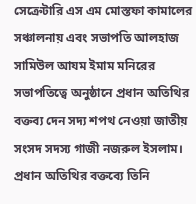সেক্রেটারি এস এম মোস্তফা কামালের সঞ্চালনায় এবং সভাপতি আলহাজ সামিউল আযম ইমাম মনিরের সভাপতিত্বে অনুষ্ঠানে প্রধান অতিথির বক্তব্য দেন সদ্য শপথ নেওয়া জাতীয় সংসদ সদস্য গাজী নজরুল ইসলাম।
প্রধান অতিথির বক্তব্যে তিনি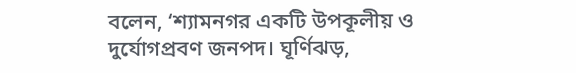বলেন, ‘শ্যামনগর একটি উপকূলীয় ও দুর্যোগপ্রবণ জনপদ। ঘূর্ণিঝড়,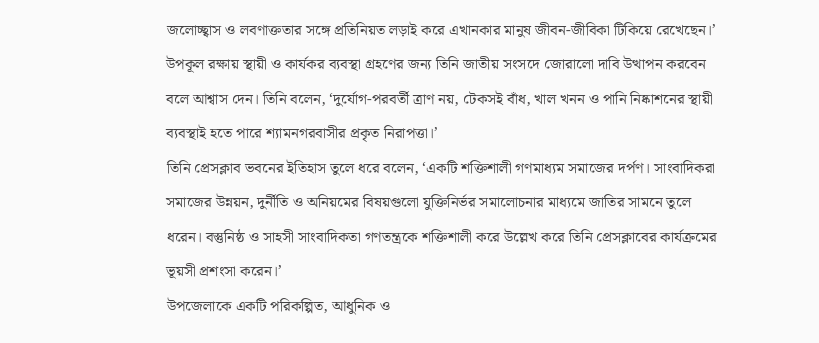জলোচ্ছ্বাস ও লবণাক্ততার সঙ্গে প্রতিনিয়ত লড়াই করে এখানকার মানুষ জীবন-জীবিকা টিকিয়ে রেখেছেন।’ উপকূল রক্ষায় স্থায়ী ও কার্যকর ব্যবস্থা গ্রহণের জন্য তিনি জাতীয় সংসদে জোরালো দাবি উত্থাপন করবেন বলে আশ্বাস দেন। তিনি বলেন, ‘দুর্যোগ-পরবর্তী ত্রাণ নয়, টেকসই বাঁধ, খাল খনন ও পানি নিষ্কাশনের স্থায়ী ব্যবস্থাই হতে পারে শ্যামনগরবাসীর প্রকৃত নিরাপত্তা।’
তিনি প্রেসক্লাব ভবনের ইতিহাস তুলে ধরে বলেন, ‘একটি শক্তিশালী গণমাধ্যম সমাজের দর্পণ। সাংবাদিকরা সমাজের উন্নয়ন, দুর্নীতি ও অনিয়মের বিষয়গুলো যুক্তিনির্ভর সমালোচনার মাধ্যমে জাতির সামনে তুলে ধরেন। বস্তুনিষ্ঠ ও সাহসী সাংবাদিকতা গণতন্ত্রকে শক্তিশালী করে উল্লেখ করে তিনি প্রেসক্লাবের কার্যক্রমের ভূয়সী প্রশংসা করেন।’
উপজেলাকে একটি পরিকল্পিত, আধুনিক ও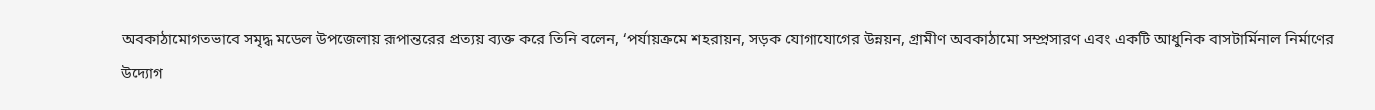অবকাঠামোগতভাবে সমৃদ্ধ মডেল উপজেলায় রূপান্তরের প্রত্যয় ব্যক্ত করে তিনি বলেন, ‘পর্যায়ক্রমে শহরায়ন, সড়ক যোগাযোগের উন্নয়ন, গ্রামীণ অবকাঠামো সম্প্রসারণ এবং একটি আধুনিক বাসটার্মিনাল নির্মাণের উদ্যোগ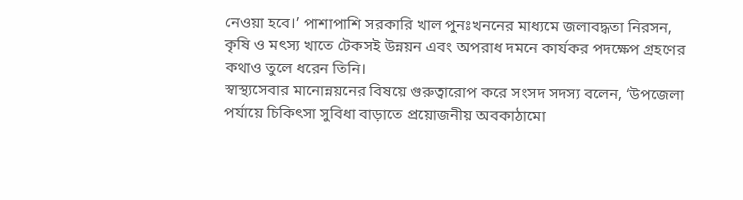নেওয়া হবে।’ পাশাপাশি সরকারি খাল পুনঃখননের মাধ্যমে জলাবদ্ধতা নিরসন, কৃষি ও মৎস্য খাতে টেকসই উন্নয়ন এবং অপরাধ দমনে কার্যকর পদক্ষেপ গ্রহণের কথাও তুলে ধরেন তিনি।
স্বাস্থ্যসেবার মানোন্নয়নের বিষয়ে গুরুত্বারোপ করে সংসদ সদস্য বলেন, ‘উপজেলা পর্যায়ে চিকিৎসা সুবিধা বাড়াতে প্রয়োজনীয় অবকাঠামো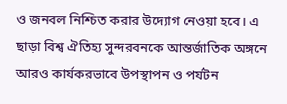ও জনবল নিশ্চিত করার উদ্যোগ নেওয়া হবে। এ ছাড়া বিশ্ব ঐতিহ্য সুন্দরবনকে আন্তর্জাতিক অঙ্গনে আরও কার্যকরভাবে উপস্থাপন ও পর্যটন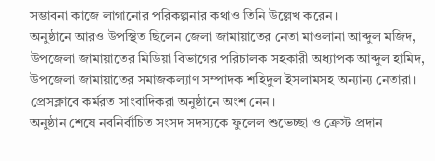সম্ভাবনা কাজে লাগানোর পরিকল্পনার কথাও তিনি উল্লেখ করেন।
অনুষ্ঠানে আরও উপস্থিত ছিলেন জেলা জামায়াতের নেতা মাওলানা আব্দুল মজিদ, উপজেলা জামায়াতের মিডিয়া বিভাগের পরিচালক সহকারী অধ্যাপক আব্দুল হামিদ, উপজেলা জামায়াতের সমাজকল্যাণ সম্পাদক শহিদুল ইসলামসহ অন্যান্য নেতারা। প্রেসক্লাবে কর্মরত সাংবাদিকরা অনুষ্ঠানে অংশ নেন।
অনুষ্ঠান শেষে নবনির্বাচিত সংসদ সদস্যকে ফুলেল শুভেচ্ছা ও ক্রেস্ট প্রদান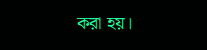করা হয়।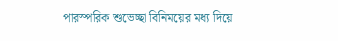পারস্পরিক শুভেচ্ছা বিনিময়ের মধ্য দিয়ে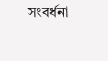সংবর্ধনা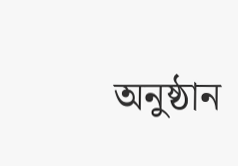অনুষ্ঠান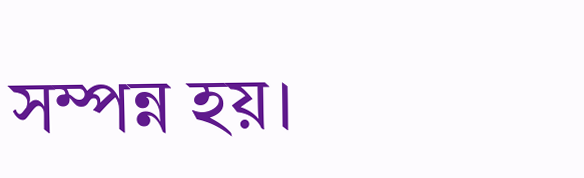সম্পন্ন হয়।